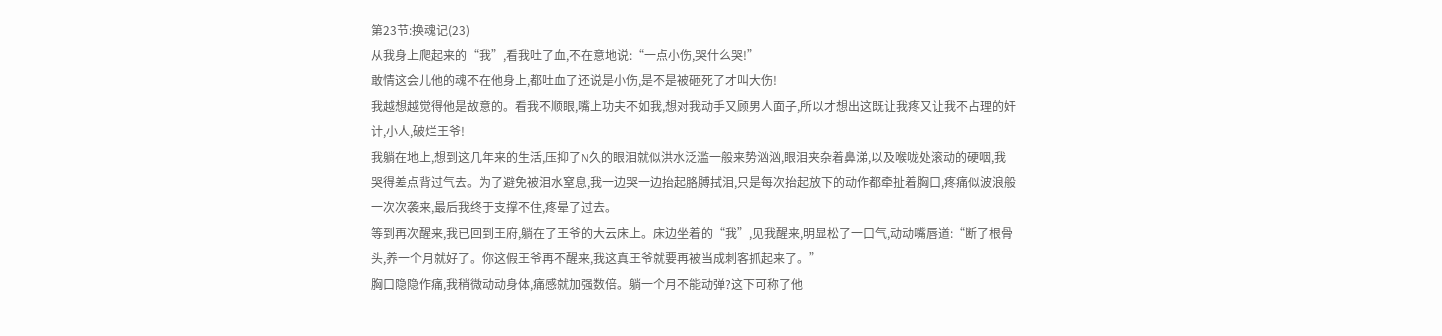第23节:换魂记(23)
从我身上爬起来的“我”,看我吐了血,不在意地说:“一点小伤,哭什么哭!”
敢情这会儿他的魂不在他身上,都吐血了还说是小伤,是不是被砸死了才叫大伤!
我越想越觉得他是故意的。看我不顺眼,嘴上功夫不如我,想对我动手又顾男人面子,所以才想出这既让我疼又让我不占理的奸计,小人,破烂王爷!
我躺在地上,想到这几年来的生活,压抑了N久的眼泪就似洪水泛滥一般来势汹汹,眼泪夹杂着鼻涕,以及喉咙处滚动的硬咽,我哭得差点背过气去。为了避免被泪水窒息,我一边哭一边抬起胳膊拭泪,只是每次抬起放下的动作都牵扯着胸口,疼痛似波浪般一次次袭来,最后我终于支撑不住,疼晕了过去。
等到再次醒来,我已回到王府,躺在了王爷的大云床上。床边坐着的“我”,见我醒来,明显松了一口气,动动嘴唇道:“断了根骨头,养一个月就好了。你这假王爷再不醒来,我这真王爷就要再被当成刺客抓起来了。”
胸口隐隐作痛,我稍微动动身体,痛感就加强数倍。躺一个月不能动弹?这下可称了他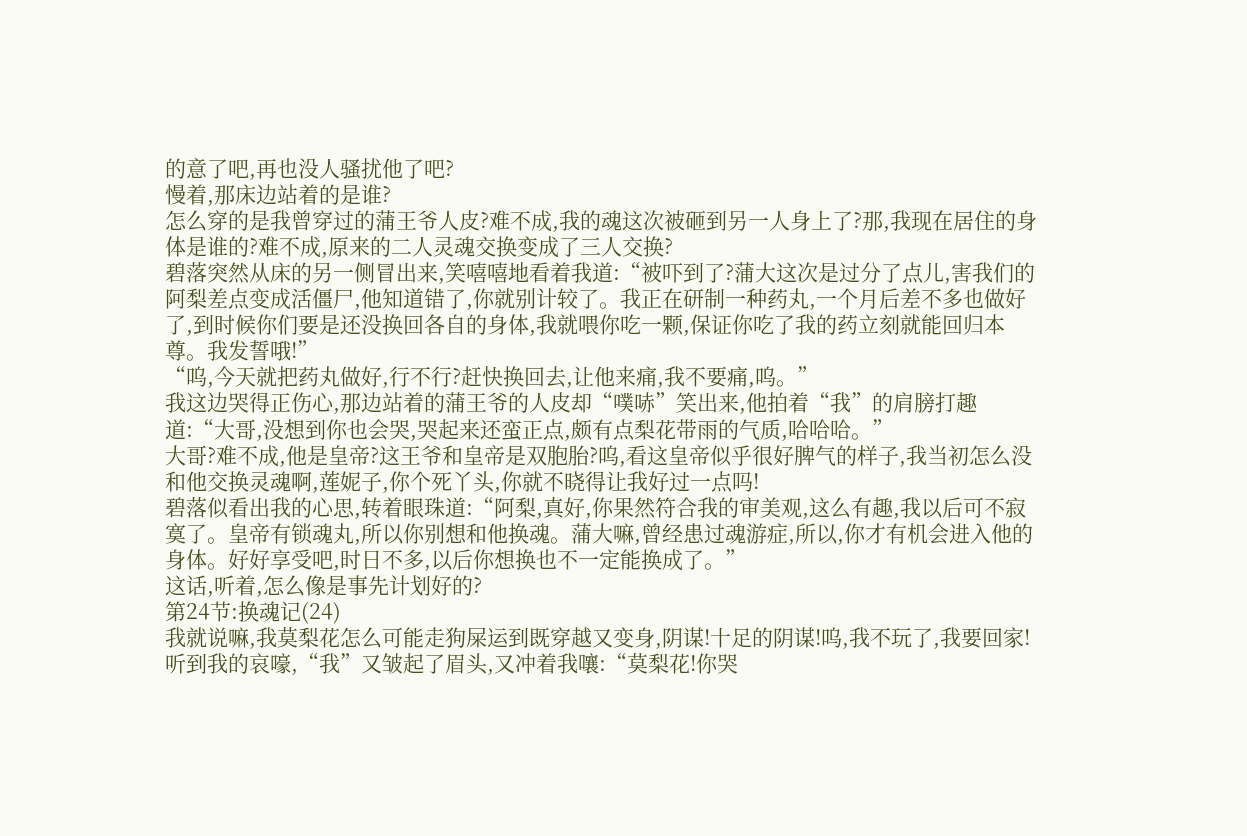的意了吧,再也没人骚扰他了吧?
慢着,那床边站着的是谁?
怎么穿的是我曾穿过的蒲王爷人皮?难不成,我的魂这次被砸到另一人身上了?那,我现在居住的身体是谁的?难不成,原来的二人灵魂交换变成了三人交换?
碧落突然从床的另一侧冒出来,笑嘻嘻地看着我道:“被吓到了?蒲大这次是过分了点儿,害我们的阿梨差点变成活僵尸,他知道错了,你就别计较了。我正在研制一种药丸,一个月后差不多也做好了,到时候你们要是还没换回各自的身体,我就喂你吃一颗,保证你吃了我的药立刻就能回归本尊。我发誓哦!”
“呜,今天就把药丸做好,行不行?赶快换回去,让他来痛,我不要痛,呜。”
我这边哭得正伤心,那边站着的蒲王爷的人皮却“噗哧”笑出来,他拍着“我”的肩膀打趣道:“大哥,没想到你也会哭,哭起来还蛮正点,颇有点梨花带雨的气质,哈哈哈。”
大哥?难不成,他是皇帝?这王爷和皇帝是双胞胎?呜,看这皇帝似乎很好脾气的样子,我当初怎么没和他交换灵魂啊,莲妮子,你个死丫头,你就不晓得让我好过一点吗!
碧落似看出我的心思,转着眼珠道:“阿梨,真好,你果然符合我的审美观,这么有趣,我以后可不寂寞了。皇帝有锁魂丸,所以你别想和他换魂。蒲大嘛,曾经患过魂游症,所以,你才有机会进入他的身体。好好享受吧,时日不多,以后你想换也不一定能换成了。”
这话,听着,怎么像是事先计划好的?
第24节:换魂记(24)
我就说嘛,我莫梨花怎么可能走狗屎运到既穿越又变身,阴谋!十足的阴谋!呜,我不玩了,我要回家!
听到我的哀嚎,“我”又皱起了眉头,又冲着我嚷:“莫梨花!你哭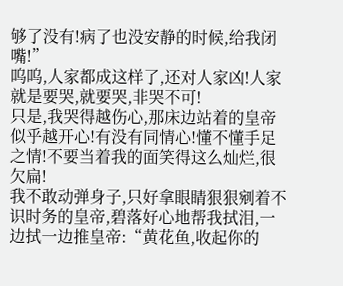够了没有!病了也没安静的时候,给我闭嘴!”
呜呜,人家都成这样了,还对人家凶!人家就是要哭,就要哭,非哭不可!
只是,我哭得越伤心,那床边站着的皇帝似乎越开心!有没有同情心!懂不懂手足之情!不要当着我的面笑得这么灿烂,很欠扁!
我不敢动弹身子,只好拿眼睛狠狠剜着不识时务的皇帝,碧落好心地帮我拭泪,一边拭一边推皇帝:“黄花鱼,收起你的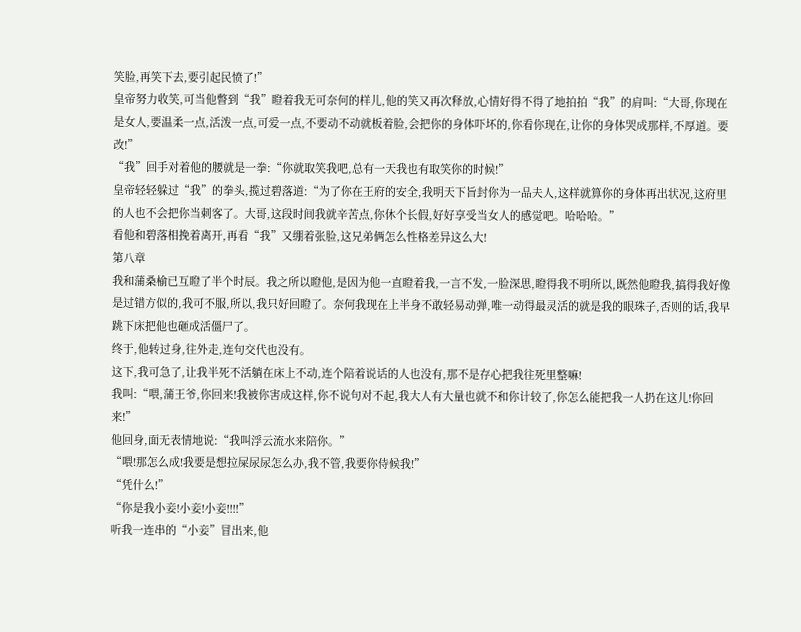笑脸,再笑下去,要引起民愤了!”
皇帝努力收笑,可当他瞥到“我”瞪着我无可奈何的样儿,他的笑又再次释放,心情好得不得了地拍拍“我”的肩叫:“大哥,你现在是女人,要温柔一点,活泼一点,可爱一点,不要动不动就板着脸,会把你的身体吓坏的,你看你现在,让你的身体哭成那样,不厚道。要改!”
“我”回手对着他的腰就是一拳:“你就取笑我吧,总有一天我也有取笑你的时候!”
皇帝轻轻躲过“我”的拳头,揽过碧落道:“为了你在王府的安全,我明天下旨封你为一品夫人,这样就算你的身体再出状况,这府里的人也不会把你当刺客了。大哥,这段时间我就辛苦点,你休个长假,好好享受当女人的感觉吧。哈哈哈。”
看他和碧落相挽着离开,再看“我”又绷着张脸,这兄弟俩怎么性格差异这么大!
第八章
我和蒲桑榆已互瞪了半个时辰。我之所以瞪他,是因为他一直瞪着我,一言不发,一脸深思,瞪得我不明所以,既然他瞪我,搞得我好像是过错方似的,我可不服,所以,我只好回瞪了。奈何我现在上半身不敢轻易动弹,唯一动得最灵活的就是我的眼珠子,否则的话,我早跳下床把他也砸成活僵尸了。
终于,他转过身,往外走,连句交代也没有。
这下,我可急了,让我半死不活躺在床上不动,连个陪着说话的人也没有,那不是存心把我往死里整嘛!
我叫:“喂,蒲王爷,你回来!我被你害成这样,你不说句对不起,我大人有大量也就不和你计较了,你怎么能把我一人扔在这儿!你回来!”
他回身,面无表情地说:“我叫浮云流水来陪你。”
“喂!那怎么成!我要是想拉屎尿尿怎么办,我不管,我要你侍候我!”
“凭什么!”
“你是我小妾!小妾!小妾!!!!”
听我一连串的“小妾”冒出来,他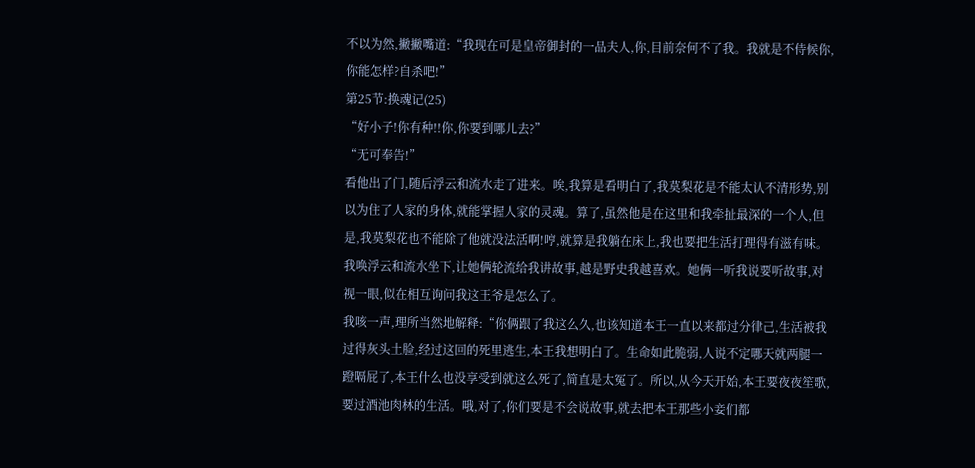不以为然,撇撇嘴道:“我现在可是皇帝御封的一品夫人,你,目前奈何不了我。我就是不侍候你,你能怎样?自杀吧!”
第25节:换魂记(25)
“好小子!你有种!!你,你要到哪儿去?”
“无可奉告!”
看他出了门,随后浮云和流水走了进来。唉,我算是看明白了,我莫梨花是不能太认不清形势,别以为住了人家的身体,就能掌握人家的灵魂。算了,虽然他是在这里和我牵扯最深的一个人,但是,我莫梨花也不能除了他就没法活啊!哼,就算是我躺在床上,我也要把生活打理得有滋有味。
我唤浮云和流水坐下,让她俩轮流给我讲故事,越是野史我越喜欢。她俩一听我说要听故事,对视一眼,似在相互询问我这王爷是怎么了。
我咳一声,理所当然地解释:“你俩跟了我这么久,也该知道本王一直以来都过分律己,生活被我过得灰头土脸,经过这回的死里逃生,本王我想明白了。生命如此脆弱,人说不定哪天就两腿一蹬嗝屁了,本王什么也没享受到就这么死了,简直是太冤了。所以,从今天开始,本王要夜夜笙歌,要过酒池肉林的生活。哦,对了,你们要是不会说故事,就去把本王那些小妾们都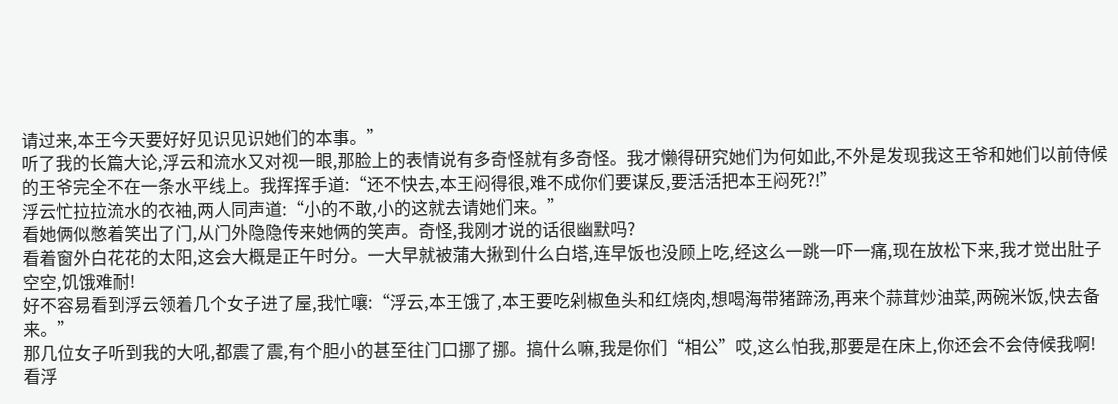请过来,本王今天要好好见识见识她们的本事。”
听了我的长篇大论,浮云和流水又对视一眼,那脸上的表情说有多奇怪就有多奇怪。我才懒得研究她们为何如此,不外是发现我这王爷和她们以前侍候的王爷完全不在一条水平线上。我挥挥手道:“还不快去,本王闷得很,难不成你们要谋反,要活活把本王闷死?!”
浮云忙拉拉流水的衣袖,两人同声道:“小的不敢,小的这就去请她们来。”
看她俩似憋着笑出了门,从门外隐隐传来她俩的笑声。奇怪,我刚才说的话很幽默吗?
看着窗外白花花的太阳,这会大概是正午时分。一大早就被蒲大揪到什么白塔,连早饭也没顾上吃,经这么一跳一吓一痛,现在放松下来,我才觉出肚子空空,饥饿难耐!
好不容易看到浮云领着几个女子进了屋,我忙嚷:“浮云,本王饿了,本王要吃剁椒鱼头和红烧肉,想喝海带猪蹄汤,再来个蒜茸炒油菜,两碗米饭,快去备来。”
那几位女子听到我的大吼,都震了震,有个胆小的甚至往门口挪了挪。搞什么嘛,我是你们“相公”哎,这么怕我,那要是在床上,你还会不会侍候我啊!
看浮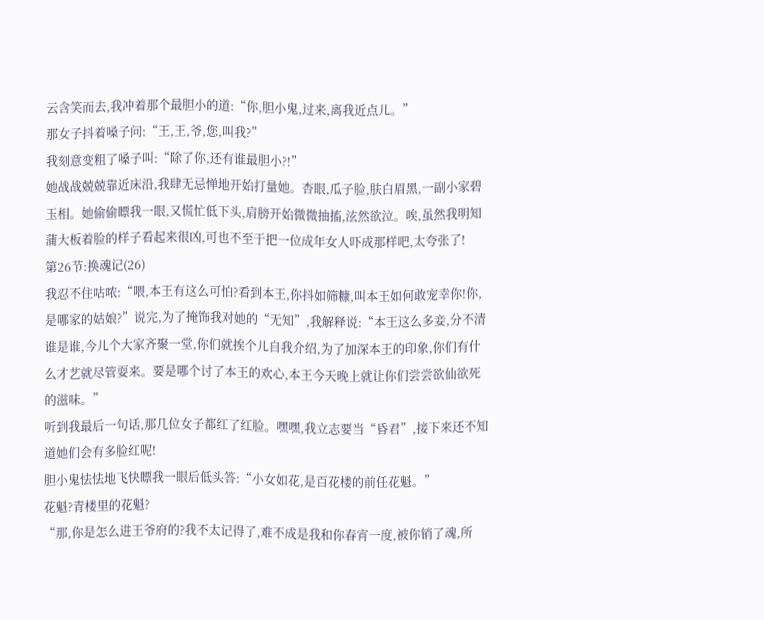云含笑而去,我冲着那个最胆小的道:“你,胆小鬼,过来,离我近点儿。”
那女子抖着嗓子问:“王,王,爷,您,叫我?”
我刻意变粗了嗓子叫:“除了你,还有谁最胆小?!”
她战战兢兢靠近床沿,我肆无忌惮地开始打量她。杏眼,瓜子脸,肤白眉黑,一副小家碧玉相。她偷偷瞟我一眼,又慌忙低下头,肩膀开始微微抽搐,泫然欲泣。唉,虽然我明知蒲大板着脸的样子看起来很凶,可也不至于把一位成年女人吓成那样吧,太夸张了!
第26节:换魂记(26)
我忍不住咕哝:“喂,本王有这么可怕?看到本王,你抖如筛糠,叫本王如何敢宠幸你!你,是哪家的姑娘?”说完,为了掩饰我对她的“无知”,我解释说:“本王这么多妾,分不清谁是谁,今儿个大家齐聚一堂,你们就挨个儿自我介绍,为了加深本王的印象,你们有什么才艺就尽管耍来。要是哪个讨了本王的欢心,本王今天晚上就让你们尝尝欲仙欲死的滋味。”
听到我最后一句话,那几位女子都红了红脸。嘿嘿,我立志要当“昏君”,接下来还不知道她们会有多脸红呢!
胆小鬼怯怯地飞快瞟我一眼后低头答:“小女如花,是百花楼的前任花魁。”
花魁?青楼里的花魁?
“那,你是怎么进王爷府的?我不太记得了,难不成是我和你春宵一度,被你销了魂,所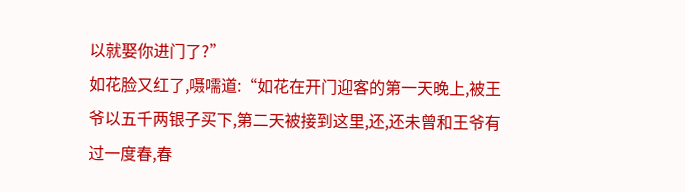以就娶你进门了?”
如花脸又红了,嗫嚅道:“如花在开门迎客的第一天晚上,被王爷以五千两银子买下,第二天被接到这里,还,还未曾和王爷有过一度春,春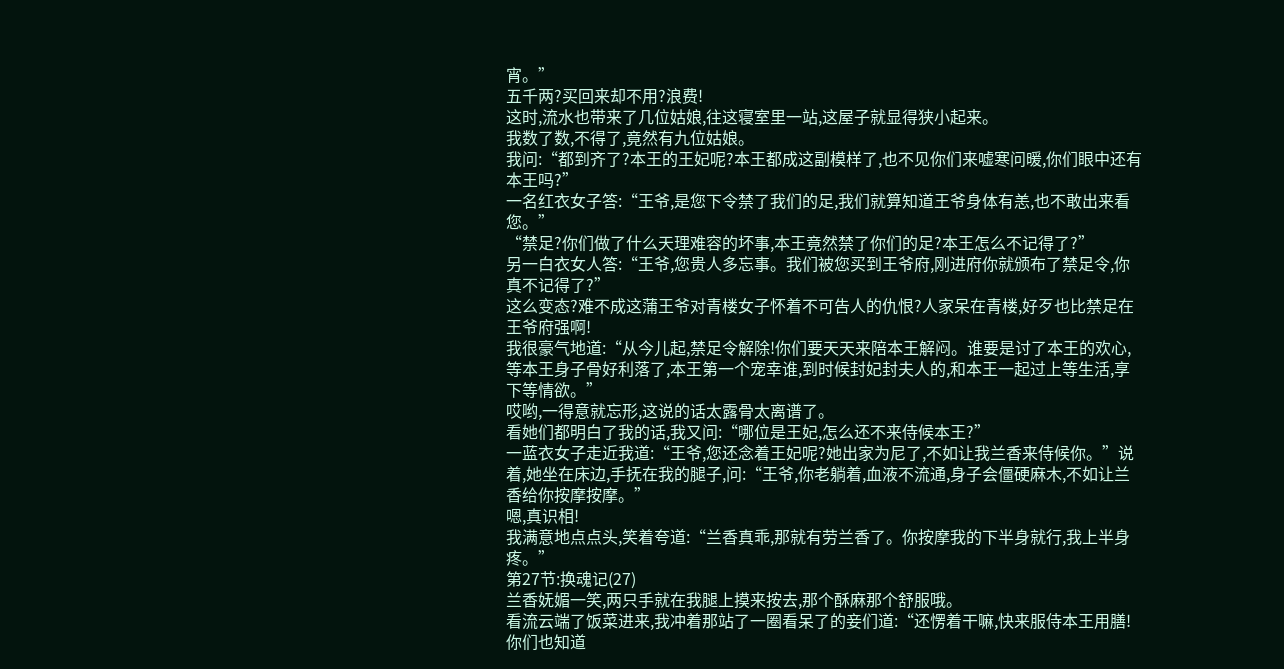宵。”
五千两?买回来却不用?浪费!
这时,流水也带来了几位姑娘,往这寝室里一站,这屋子就显得狭小起来。
我数了数,不得了,竟然有九位姑娘。
我问:“都到齐了?本王的王妃呢?本王都成这副模样了,也不见你们来嘘寒问暖,你们眼中还有本王吗?”
一名红衣女子答:“王爷,是您下令禁了我们的足,我们就算知道王爷身体有恙,也不敢出来看您。”
“禁足?你们做了什么天理难容的坏事,本王竟然禁了你们的足?本王怎么不记得了?”
另一白衣女人答:“王爷,您贵人多忘事。我们被您买到王爷府,刚进府你就颁布了禁足令,你真不记得了?”
这么变态?难不成这蒲王爷对青楼女子怀着不可告人的仇恨?人家呆在青楼,好歹也比禁足在王爷府强啊!
我很豪气地道:“从今儿起,禁足令解除!你们要天天来陪本王解闷。谁要是讨了本王的欢心,等本王身子骨好利落了,本王第一个宠幸谁,到时候封妃封夫人的,和本王一起过上等生活,享下等情欲。”
哎哟,一得意就忘形,这说的话太露骨太离谱了。
看她们都明白了我的话,我又问:“哪位是王妃,怎么还不来侍候本王?”
一蓝衣女子走近我道:“王爷,您还念着王妃呢?她出家为尼了,不如让我兰香来侍候你。”说着,她坐在床边,手抚在我的腿子,问:“王爷,你老躺着,血液不流通,身子会僵硬麻木,不如让兰香给你按摩按摩。”
嗯,真识相!
我满意地点点头,笑着夸道:“兰香真乖,那就有劳兰香了。你按摩我的下半身就行,我上半身疼。”
第27节:换魂记(27)
兰香妩媚一笑,两只手就在我腿上摸来按去,那个酥麻那个舒服哦。
看流云端了饭菜进来,我冲着那站了一圈看呆了的妾们道:“还愣着干嘛,快来服侍本王用膳!你们也知道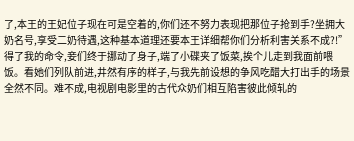了,本王的王妃位子现在可是空着的,你们还不努力表现把那位子抢到手?坐拥大奶名号,享受二奶待遇,这种基本道理还要本王详细帮你们分析利害关系不成?!”
得了我的命令,妾们终于挪动了身子,端了小碟夹了饭菜,挨个儿走到我面前喂饭。看她们列队前进,井然有序的样子,与我先前设想的争风吃醋大打出手的场景全然不同。难不成,电视剧电影里的古代众奶们相互陷害彼此倾轧的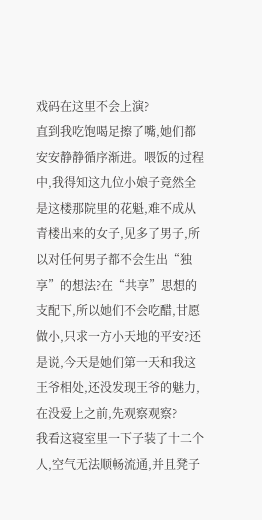戏码在这里不会上演?
直到我吃饱喝足擦了嘴,她们都安安静静循序渐进。喂饭的过程中,我得知这九位小娘子竟然全是这楼那院里的花魁,难不成从青楼出来的女子,见多了男子,所以对任何男子都不会生出“独享”的想法?在“共享”思想的支配下,所以她们不会吃醋,甘愿做小,只求一方小天地的平安?还是说,今天是她们第一天和我这王爷相处,还没发现王爷的魅力,在没爱上之前,先观察观察?
我看这寝室里一下子装了十二个人,空气无法顺畅流通,并且凳子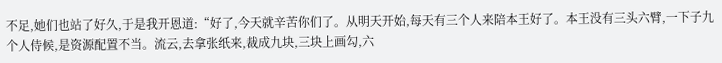不足,她们也站了好久,于是我开恩道:“好了,今天就辛苦你们了。从明天开始,每天有三个人来陪本王好了。本王没有三头六臂,一下子九个人侍候,是资源配置不当。流云,去拿张纸来,裁成九块,三块上画勾,六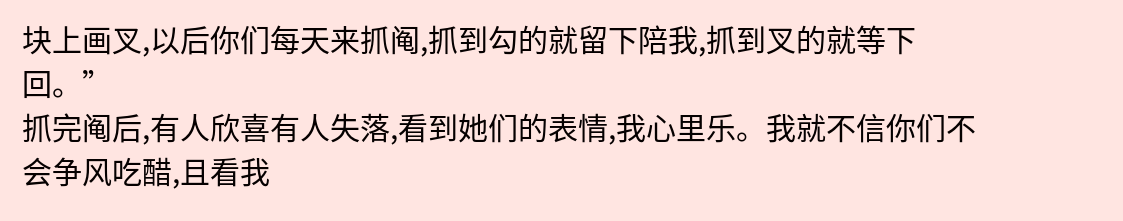块上画叉,以后你们每天来抓阄,抓到勾的就留下陪我,抓到叉的就等下回。”
抓完阄后,有人欣喜有人失落,看到她们的表情,我心里乐。我就不信你们不会争风吃醋,且看我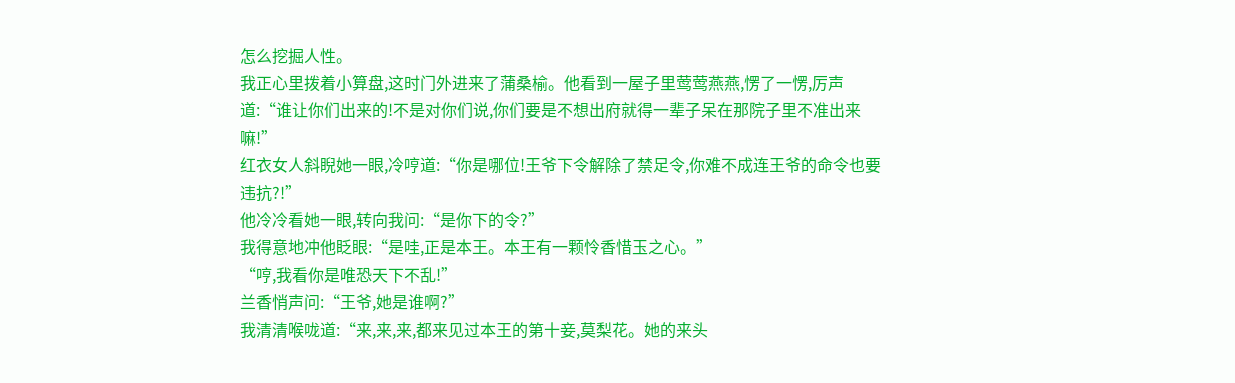怎么挖掘人性。
我正心里拨着小算盘,这时门外进来了蒲桑榆。他看到一屋子里莺莺燕燕,愣了一愣,厉声道:“谁让你们出来的!不是对你们说,你们要是不想出府就得一辈子呆在那院子里不准出来嘛!”
红衣女人斜睨她一眼,冷哼道:“你是哪位!王爷下令解除了禁足令,你难不成连王爷的命令也要违抗?!”
他冷冷看她一眼,转向我问:“是你下的令?”
我得意地冲他眨眼:“是哇,正是本王。本王有一颗怜香惜玉之心。”
“哼,我看你是唯恐天下不乱!”
兰香悄声问:“王爷,她是谁啊?”
我清清喉咙道:“来,来,来,都来见过本王的第十妾,莫梨花。她的来头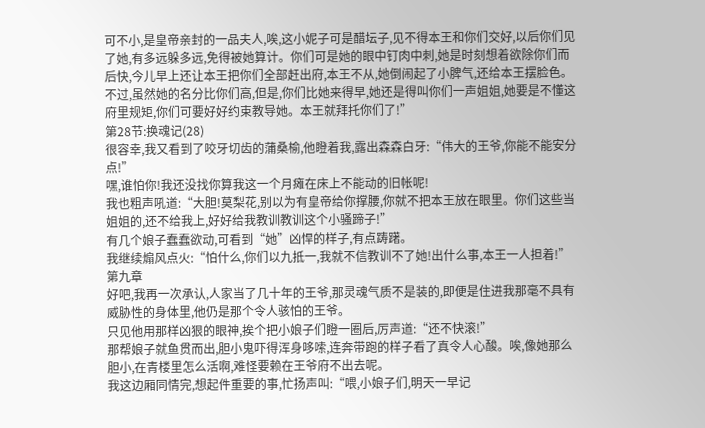可不小,是皇帝亲封的一品夫人,唉,这小妮子可是醋坛子,见不得本王和你们交好,以后你们见了她,有多远躲多远,免得被她算计。你们可是她的眼中钉肉中刺,她是时刻想着欲除你们而后快,今儿早上还让本王把你们全部赶出府,本王不从,她倒闹起了小脾气,还给本王摆脸色。不过,虽然她的名分比你们高,但是,你们比她来得早,她还是得叫你们一声姐姐,她要是不懂这府里规矩,你们可要好好约束教导她。本王就拜托你们了!”
第28节:换魂记(28)
很容幸,我又看到了咬牙切齿的蒲桑榆,他瞪着我,露出森森白牙:“伟大的王爷,你能不能安分点!”
嘿,谁怕你!我还没找你算我这一个月瘫在床上不能动的旧帐呢!
我也粗声吼道:“大胆!莫梨花,别以为有皇帝给你撑腰,你就不把本王放在眼里。你们这些当姐姐的,还不给我上,好好给我教训教训这个小骚蹄子!”
有几个娘子蠢蠢欲动,可看到“她”凶悍的样子,有点踌躇。
我继续煽风点火:“怕什么,你们以九抵一,我就不信教训不了她!出什么事,本王一人担着!”
第九章
好吧,我再一次承认,人家当了几十年的王爷,那灵魂气质不是装的,即便是住进我那毫不具有威胁性的身体里,他仍是那个令人骇怕的王爷。
只见他用那样凶狠的眼神,挨个把小娘子们瞪一圈后,厉声道:“还不快滚!”
那帮娘子就鱼贯而出,胆小鬼吓得浑身哆嗦,连奔带跑的样子看了真令人心酸。唉,像她那么胆小,在青楼里怎么活啊,难怪要赖在王爷府不出去呢。
我这边厢同情完,想起件重要的事,忙扬声叫:“喂,小娘子们,明天一早记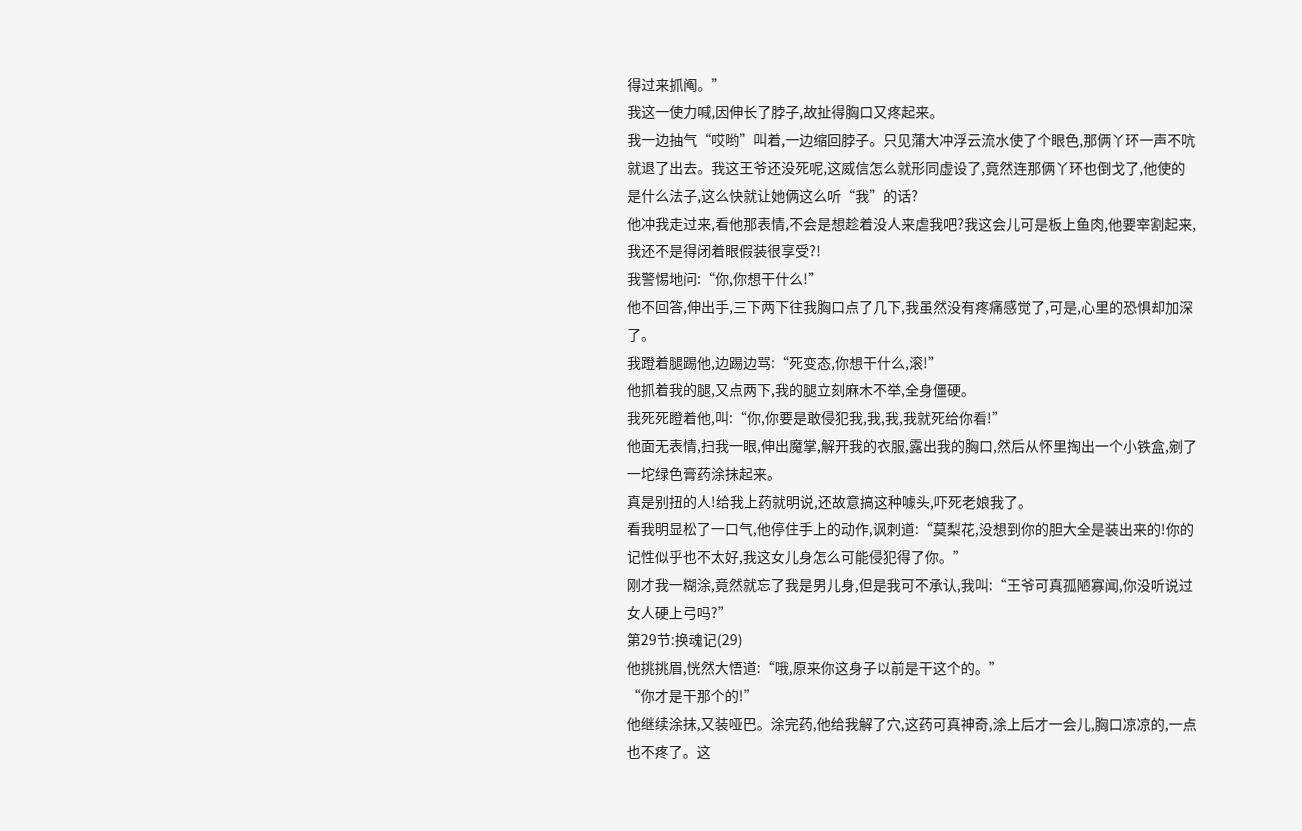得过来抓阄。”
我这一使力喊,因伸长了脖子,故扯得胸口又疼起来。
我一边抽气“哎哟”叫着,一边缩回脖子。只见蒲大冲浮云流水使了个眼色,那俩丫环一声不吭就退了出去。我这王爷还没死呢,这威信怎么就形同虚设了,竟然连那俩丫环也倒戈了,他使的是什么法子,这么快就让她俩这么听“我”的话?
他冲我走过来,看他那表情,不会是想趁着没人来虐我吧?我这会儿可是板上鱼肉,他要宰割起来,我还不是得闭着眼假装很享受?!
我警惕地问:“你,你想干什么!”
他不回答,伸出手,三下两下往我胸口点了几下,我虽然没有疼痛感觉了,可是,心里的恐惧却加深了。
我蹬着腿踢他,边踢边骂:“死变态,你想干什么,滚!”
他抓着我的腿,又点两下,我的腿立刻麻木不举,全身僵硬。
我死死瞪着他,叫:“你,你要是敢侵犯我,我,我,我就死给你看!”
他面无表情,扫我一眼,伸出魔掌,解开我的衣服,露出我的胸口,然后从怀里掏出一个小铁盒,剜了一坨绿色膏药涂抹起来。
真是别扭的人!给我上药就明说,还故意搞这种噱头,吓死老娘我了。
看我明显松了一口气,他停住手上的动作,讽刺道:“莫梨花,没想到你的胆大全是装出来的!你的记性似乎也不太好,我这女儿身怎么可能侵犯得了你。”
刚才我一糊涂,竟然就忘了我是男儿身,但是我可不承认,我叫:“王爷可真孤陋寡闻,你没听说过女人硬上弓吗?”
第29节:换魂记(29)
他挑挑眉,恍然大悟道:“哦,原来你这身子以前是干这个的。”
“你才是干那个的!”
他继续涂抹,又装哑巴。涂完药,他给我解了穴,这药可真神奇,涂上后才一会儿,胸口凉凉的,一点也不疼了。这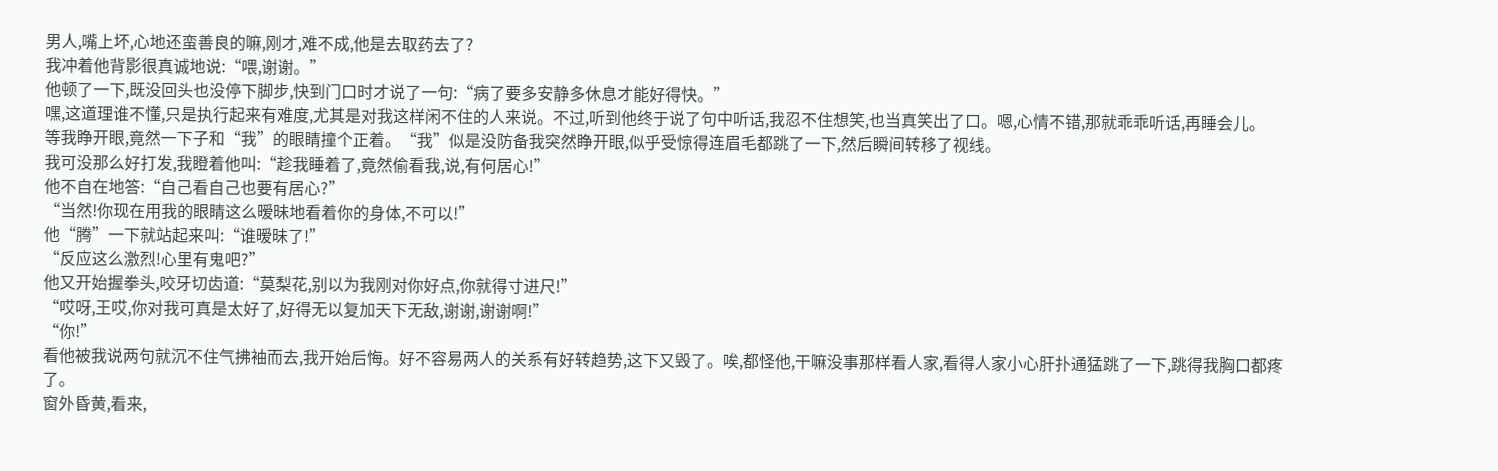男人,嘴上坏,心地还蛮善良的嘛,刚才,难不成,他是去取药去了?
我冲着他背影很真诚地说:“喂,谢谢。”
他顿了一下,既没回头也没停下脚步,快到门口时才说了一句:“病了要多安静多休息才能好得快。”
嘿,这道理谁不懂,只是执行起来有难度,尤其是对我这样闲不住的人来说。不过,听到他终于说了句中听话,我忍不住想笑,也当真笑出了口。嗯,心情不错,那就乖乖听话,再睡会儿。
等我睁开眼,竟然一下子和“我”的眼睛撞个正着。“我”似是没防备我突然睁开眼,似乎受惊得连眉毛都跳了一下,然后瞬间转移了视线。
我可没那么好打发,我瞪着他叫:“趁我睡着了,竟然偷看我,说,有何居心!”
他不自在地答:“自己看自己也要有居心?”
“当然!你现在用我的眼睛这么暧昧地看着你的身体,不可以!”
他“腾”一下就站起来叫:“谁暧昧了!”
“反应这么激烈!心里有鬼吧?”
他又开始握拳头,咬牙切齿道:“莫梨花,别以为我刚对你好点,你就得寸进尺!”
“哎呀,王哎,你对我可真是太好了,好得无以复加天下无敌,谢谢,谢谢啊!”
“你!”
看他被我说两句就沉不住气拂袖而去,我开始后悔。好不容易两人的关系有好转趋势,这下又毁了。唉,都怪他,干嘛没事那样看人家,看得人家小心肝扑通猛跳了一下,跳得我胸口都疼了。
窗外昏黄,看来,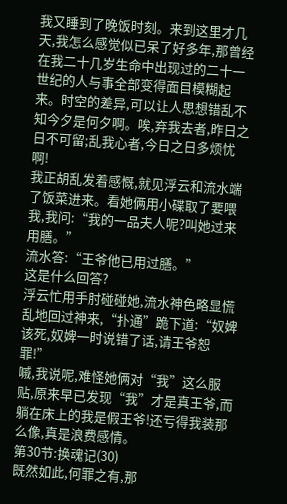我又睡到了晚饭时刻。来到这里才几天,我怎么感觉似已呆了好多年,那曾经在我二十几岁生命中出现过的二十一世纪的人与事全部变得面目模糊起来。时空的差异,可以让人思想错乱不知今夕是何夕啊。唉,弃我去者,昨日之日不可留;乱我心者,今日之日多烦忧啊!
我正胡乱发着感慨,就见浮云和流水端了饭菜进来。看她俩用小碟取了要喂我,我问:“我的一品夫人呢?叫她过来用膳。”
流水答:“王爷他已用过膳。”
这是什么回答?
浮云忙用手肘碰碰她,流水神色略显慌乱地回过神来,“扑通”跪下道:“奴婢该死,奴婢一时说错了话,请王爷恕罪!”
嘁,我说呢,难怪她俩对“我”这么服贴,原来早已发现“我”才是真王爷,而躺在床上的我是假王爷!还亏得我装那么像,真是浪费感情。
第30节:换魂记(30)
既然如此,何罪之有,那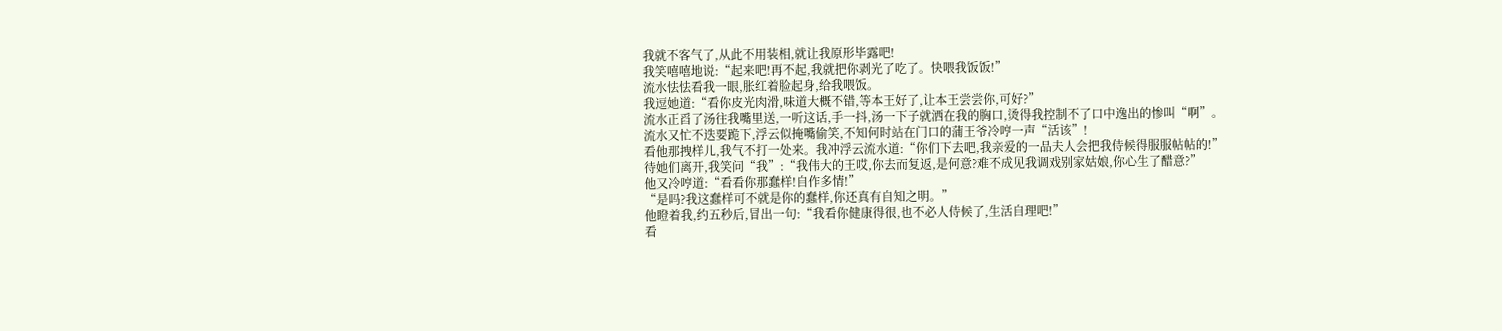我就不客气了,从此不用装相,就让我原形毕露吧!
我笑嘻嘻地说:“起来吧!再不起,我就把你剥光了吃了。快喂我饭饭!”
流水怯怯看我一眼,胀红着脸起身,给我喂饭。
我逗她道:“看你皮光肉滑,味道大概不错,等本王好了,让本王尝尝你,可好?”
流水正舀了汤往我嘴里送,一听这话,手一抖,汤一下子就洒在我的胸口,烫得我控制不了口中逸出的惨叫“啊”。
流水又忙不迭要跪下,浮云似掩嘴偷笑,不知何时站在门口的蒲王爷冷哼一声“活该”!
看他那拽样儿,我气不打一处来。我冲浮云流水道:“你们下去吧,我亲爱的一品夫人会把我侍候得服服帖帖的!”
待她们离开,我笑问“我”:“我伟大的王哎,你去而复返,是何意?难不成见我调戏别家姑娘,你心生了醋意?”
他又冷哼道:“看看你那蠢样!自作多情!”
“是吗?我这蠢样可不就是你的蠢样,你还真有自知之明。”
他瞪着我,约五秒后,冒出一句:“我看你健康得很,也不必人侍候了,生活自理吧!”
看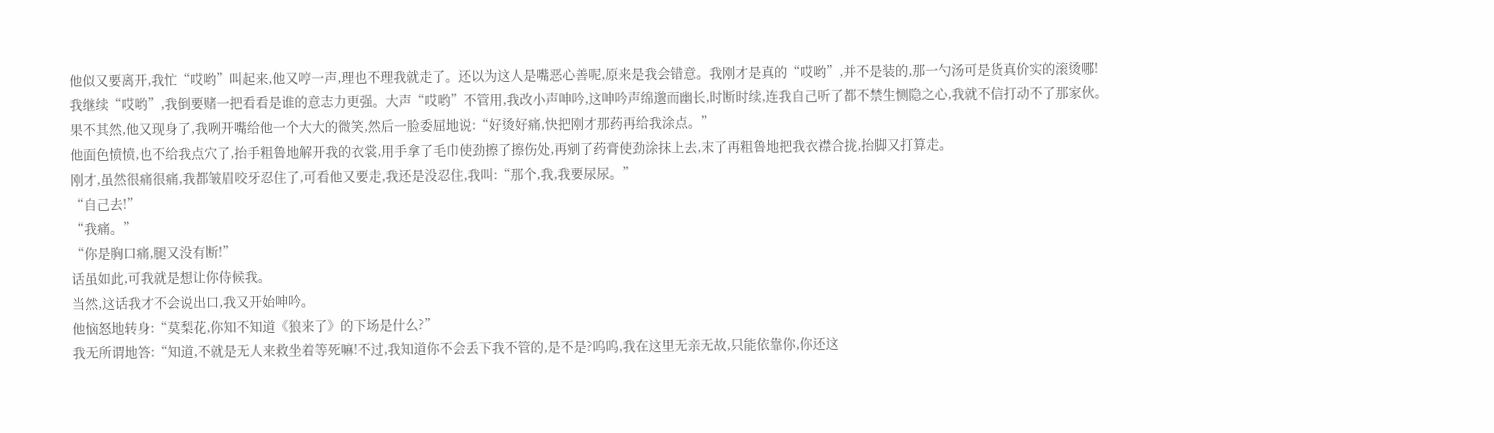他似又要离开,我忙“哎哟”叫起来,他又哼一声,理也不理我就走了。还以为这人是嘴恶心善呢,原来是我会错意。我刚才是真的“哎哟”,并不是装的,那一勺汤可是货真价实的滚烫哪!
我继续“哎哟”,我倒要赌一把看看是谁的意志力更强。大声“哎哟”不管用,我改小声呻吟,这呻吟声绵邈而幽长,时断时续,连我自己听了都不禁生恻隐之心,我就不信打动不了那家伙。
果不其然,他又现身了,我咧开嘴给他一个大大的微笑,然后一脸委屈地说:“好烫好痛,快把刚才那药再给我涂点。”
他面色愤愤,也不给我点穴了,抬手粗鲁地解开我的衣裳,用手拿了毛巾使劲擦了擦伤处,再剜了药膏使劲涂抹上去,末了再粗鲁地把我衣襟合拢,抬脚又打算走。
刚才,虽然很痛很痛,我都皱眉咬牙忍住了,可看他又要走,我还是没忍住,我叫:“那个,我,我要尿尿。”
“自己去!”
“我痛。”
“你是胸口痛,腿又没有断!”
话虽如此,可我就是想让你侍候我。
当然,这话我才不会说出口,我又开始呻吟。
他恼怒地转身:“莫梨花,你知不知道《狼来了》的下场是什么?”
我无所谓地答:“知道,不就是无人来救坐着等死嘛!不过,我知道你不会丢下我不管的,是不是?呜呜,我在这里无亲无故,只能依靠你,你还这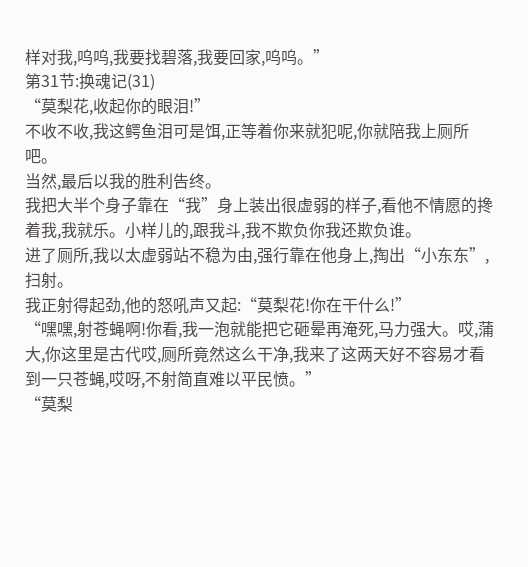样对我,呜呜,我要找碧落,我要回家,呜呜。”
第31节:换魂记(31)
“莫梨花,收起你的眼泪!”
不收不收,我这鳄鱼泪可是饵,正等着你来就犯呢,你就陪我上厕所吧。
当然,最后以我的胜利告终。
我把大半个身子靠在“我”身上装出很虚弱的样子,看他不情愿的搀着我,我就乐。小样儿的,跟我斗,我不欺负你我还欺负谁。
进了厕所,我以太虚弱站不稳为由,强行靠在他身上,掏出“小东东”,扫射。
我正射得起劲,他的怒吼声又起:“莫梨花!你在干什么!”
“嘿嘿,射苍蝇啊!你看,我一泡就能把它砸晕再淹死,马力强大。哎,蒲大,你这里是古代哎,厕所竟然这么干净,我来了这两天好不容易才看到一只苍蝇,哎呀,不射简直难以平民愤。”
“莫梨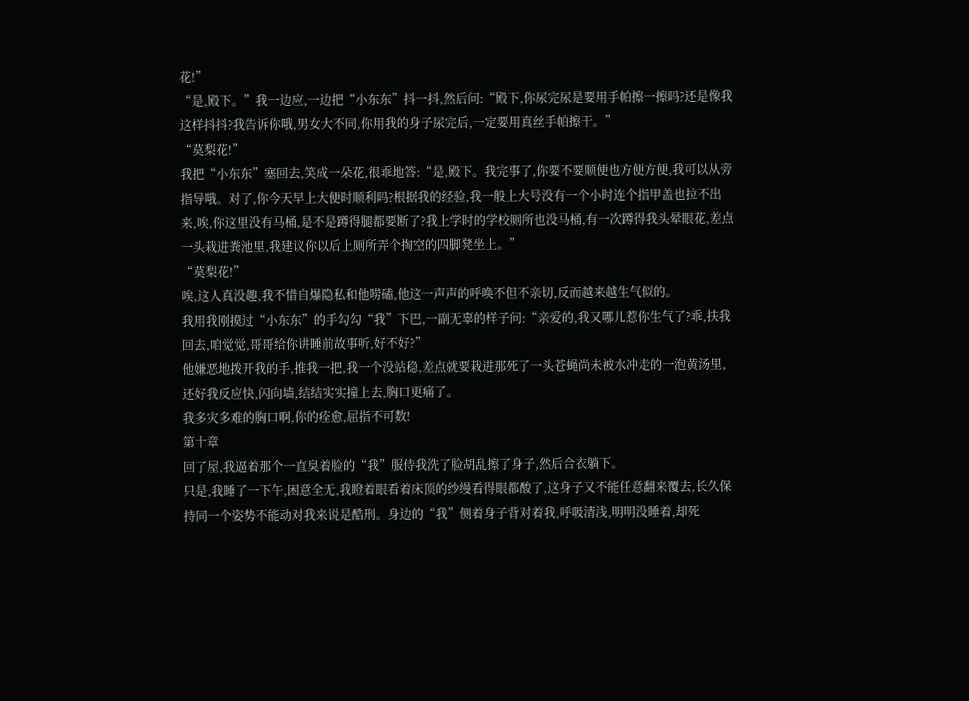花!”
“是,殿下。”我一边应,一边把“小东东”抖一抖,然后问:“殿下,你尿完尿是要用手帕擦一擦吗?还是像我这样抖抖?我告诉你哦,男女大不同,你用我的身子尿完后,一定要用真丝手帕擦干。”
“莫梨花!”
我把“小东东”塞回去,笑成一朵花,很乖地答:“是,殿下。我完事了,你要不要顺便也方便方便,我可以从旁指导哦。对了,你今天早上大便时顺利吗?根据我的经验,我一般上大号没有一个小时连个指甲盖也拉不出来,唉,你这里没有马桶,是不是蹲得腿都要断了?我上学时的学校厕所也没马桶,有一次蹲得我头晕眼花,差点一头栽进粪池里,我建议你以后上厕所弄个掏空的四脚凳坐上。”
“莫梨花!”
唉,这人真没趣,我不惜自爆隐私和他唠磕,他这一声声的呼唤不但不亲切,反而越来越生气似的。
我用我刚摸过“小东东”的手勾勾“我”下巴,一副无辜的样子问:“亲爱的,我又哪儿惹你生气了?乖,扶我回去,咱觉觉,哥哥给你讲睡前故事听,好不好?”
他嫌恶地拨开我的手,推我一把,我一个没站稳,差点就要栽进那死了一头苍蝇尚未被水冲走的一泡黄汤里,还好我反应快,闪向墙,结结实实撞上去,胸口更痛了。
我多灾多难的胸口啊,你的痊愈,屈指不可数!
第十章
回了屋,我逼着那个一直臭着脸的“我”服侍我洗了脸胡乱擦了身子,然后合衣躺下。
只是,我睡了一下午,困意全无,我瞪着眼看着床顶的纱缦看得眼都酸了,这身子又不能任意翻来覆去,长久保持同一个姿势不能动对我来说是酷刑。身边的“我”侧着身子背对着我,呼吸清浅,明明没睡着,却死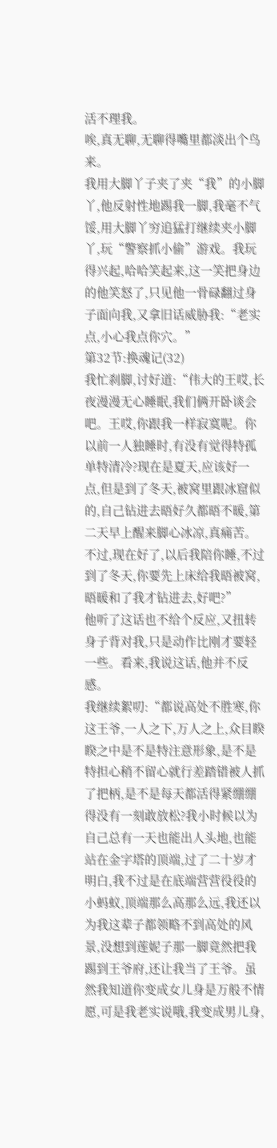活不理我。
唉,真无聊,无聊得嘴里都淡出个鸟来。
我用大脚丫子夹了夹“我”的小脚丫,他反射性地踢我一脚,我毫不气馁,用大脚丫穷追猛打继续夹小脚丫,玩“警察抓小偷”游戏。我玩得兴起,哈哈笑起来,这一笑把身边的他笑怒了,只见他一骨碌翻过身子面向我,又拿旧话威胁我:“老实点,小心我点你穴。”
第32节:换魂记(32)
我忙刹脚,讨好道:“伟大的王哎,长夜漫漫无心睡眠,我们俩开卧谈会吧。王哎,你跟我一样寂寞呢。你以前一人独睡时,有没有觉得特孤单特清冷?现在是夏天,应该好一点,但是到了冬天,被窝里跟冰窟似的,自己钻进去晤好久都晤不暖,第二天早上醒来脚心冰凉,真痛苦。不过,现在好了,以后我陪你睡,不过到了冬天,你要先上床给我晤被窝,晤暖和了我才钻进去,好吧?”
他听了这话也不给个反应,又扭转身子背对我,只是动作比刚才要轻一些。看来,我说这话,他并不反感。
我继续絮叨:“都说高处不胜寒,你这王爷,一人之下,万人之上,众目睽睽之中是不是特注意形象,是不是特担心稍不留心就行差踏错被人抓了把柄,是不是每天都活得紧绷绷得没有一刻敢放松?我小时候以为自己总有一天也能出人头地,也能站在金字塔的顶端,过了二十岁才明白,我不过是在底端营营役役的小蚂蚁,顶端那么高那么远,我还以为我这辈子都领略不到高处的风景,没想到莲妮子那一脚竟然把我踢到王爷府,还让我当了王爷。虽然我知道你变成女儿身是万般不情愿,可是我老实说哦,我变成男儿身,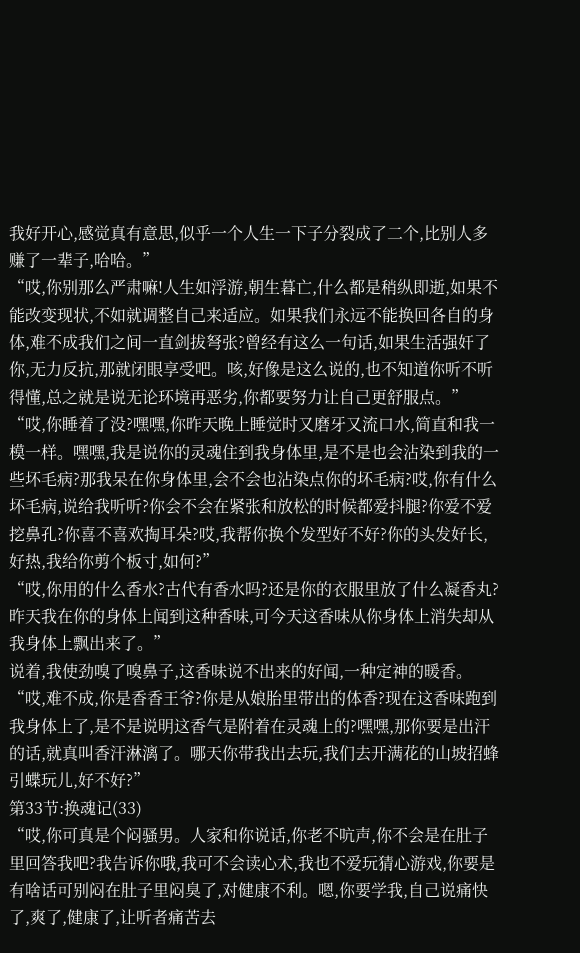我好开心,感觉真有意思,似乎一个人生一下子分裂成了二个,比别人多赚了一辈子,哈哈。”
“哎,你别那么严肃嘛!人生如浮游,朝生暮亡,什么都是稍纵即逝,如果不能改变现状,不如就调整自己来适应。如果我们永远不能换回各自的身体,难不成我们之间一直剑拔弩张?曾经有这么一句话,如果生活强奸了你,无力反抗,那就闭眼享受吧。咳,好像是这么说的,也不知道你听不听得懂,总之就是说无论环境再恶劣,你都要努力让自己更舒服点。”
“哎,你睡着了没?嘿嘿,你昨天晚上睡觉时又磨牙又流口水,简直和我一模一样。嘿嘿,我是说你的灵魂住到我身体里,是不是也会沾染到我的一些坏毛病?那我呆在你身体里,会不会也沾染点你的坏毛病?哎,你有什么坏毛病,说给我听听?你会不会在紧张和放松的时候都爱抖腿?你爱不爱挖鼻孔?你喜不喜欢掏耳朵?哎,我帮你换个发型好不好?你的头发好长,好热,我给你剪个板寸,如何?”
“哎,你用的什么香水?古代有香水吗?还是你的衣服里放了什么凝香丸?昨天我在你的身体上闻到这种香味,可今天这香味从你身体上消失却从我身体上飘出来了。”
说着,我使劲嗅了嗅鼻子,这香味说不出来的好闻,一种定神的暖香。
“哎,难不成,你是香香王爷?你是从娘胎里带出的体香?现在这香味跑到我身体上了,是不是说明这香气是附着在灵魂上的?嘿嘿,那你要是出汗的话,就真叫香汗淋漓了。哪天你带我出去玩,我们去开满花的山坡招蜂引蝶玩儿,好不好?”
第33节:换魂记(33)
“哎,你可真是个闷骚男。人家和你说话,你老不吭声,你不会是在肚子里回答我吧?我告诉你哦,我可不会读心术,我也不爱玩猜心游戏,你要是有啥话可别闷在肚子里闷臭了,对健康不利。嗯,你要学我,自己说痛快了,爽了,健康了,让听者痛苦去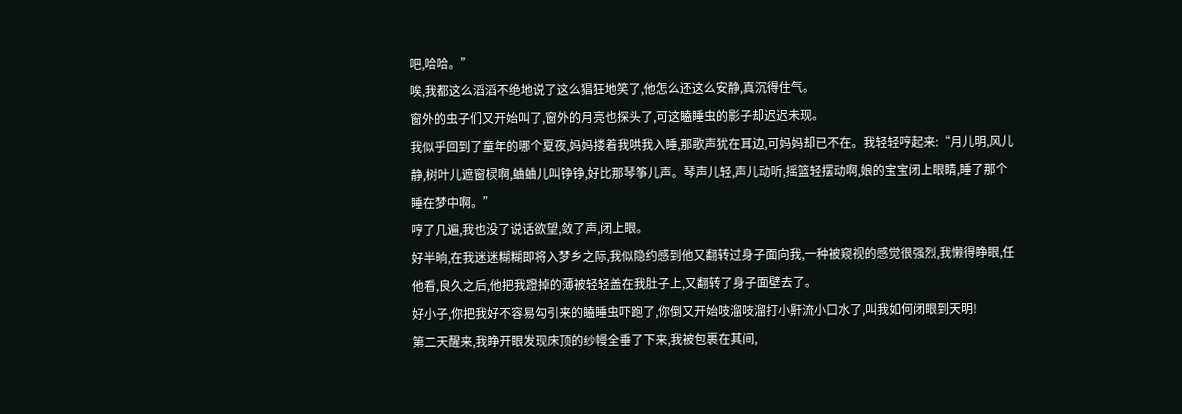吧,哈哈。”
唉,我都这么滔滔不绝地说了这么猖狂地笑了,他怎么还这么安静,真沉得住气。
窗外的虫子们又开始叫了,窗外的月亮也探头了,可这瞌睡虫的影子却迟迟未现。
我似乎回到了童年的哪个夏夜,妈妈搂着我哄我入睡,那歌声犹在耳边,可妈妈却已不在。我轻轻哼起来:“月儿明,风儿静,树叶儿遮窗棂啊,蛐蛐儿叫铮铮,好比那琴筝儿声。琴声儿轻,声儿动听,摇篮轻摆动啊,娘的宝宝闭上眼睛,睡了那个睡在梦中啊。”
哼了几遍,我也没了说话欲望,敛了声,闭上眼。
好半晌,在我迷迷糊糊即将入梦乡之际,我似隐约感到他又翻转过身子面向我,一种被窥视的感觉很强烈,我懒得睁眼,任他看,良久之后,他把我蹬掉的薄被轻轻盖在我肚子上,又翻转了身子面壁去了。
好小子,你把我好不容易勾引来的瞌睡虫吓跑了,你倒又开始吱溜吱溜打小鼾流小口水了,叫我如何闭眼到天明!
第二天醒来,我睁开眼发现床顶的纱幔全垂了下来,我被包裹在其间,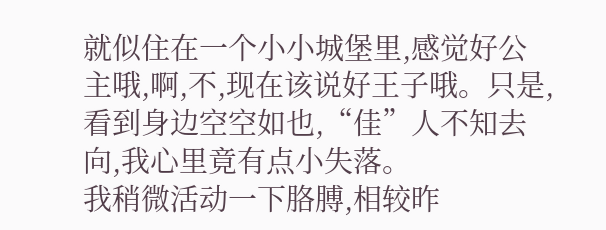就似住在一个小小城堡里,感觉好公主哦,啊,不,现在该说好王子哦。只是,看到身边空空如也,“佳”人不知去向,我心里竟有点小失落。
我稍微活动一下胳膊,相较昨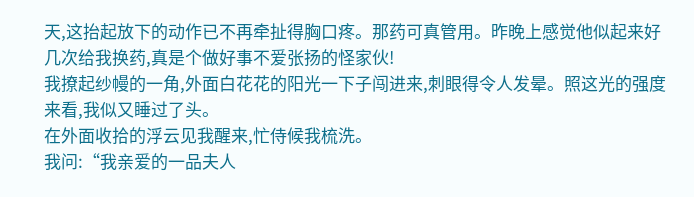天,这抬起放下的动作已不再牵扯得胸口疼。那药可真管用。昨晚上感觉他似起来好几次给我换药,真是个做好事不爱张扬的怪家伙!
我撩起纱幔的一角,外面白花花的阳光一下子闯进来,刺眼得令人发晕。照这光的强度来看,我似又睡过了头。
在外面收拾的浮云见我醒来,忙侍候我梳洗。
我问:“我亲爱的一品夫人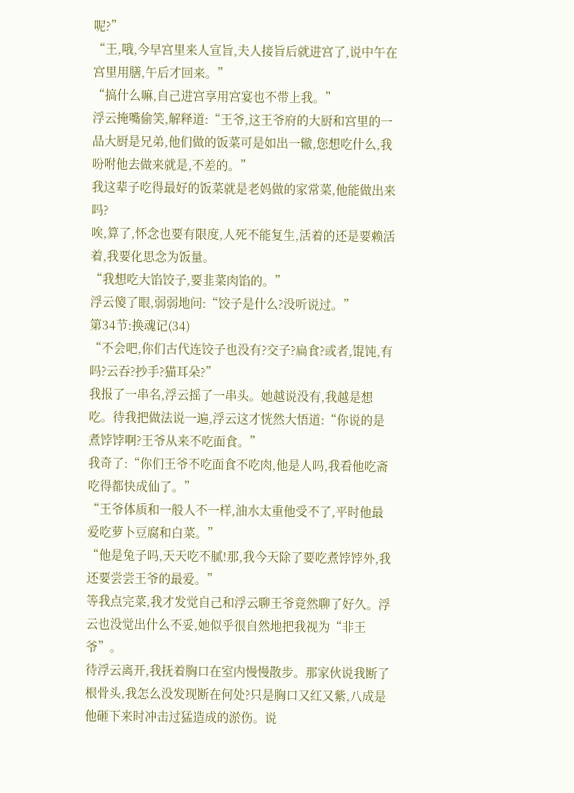呢?”
“王,哦,今早宫里来人宣旨,夫人接旨后就进宫了,说中午在宫里用膳,午后才回来。”
“搞什么嘛,自己进宫享用宫宴也不带上我。”
浮云掩嘴偷笑,解释道:“王爷,这王爷府的大厨和宫里的一品大厨是兄弟,他们做的饭菜可是如出一辙,您想吃什么,我吩咐他去做来就是,不差的。”
我这辈子吃得最好的饭菜就是老妈做的家常菜,他能做出来吗?
唉,算了,怀念也要有限度,人死不能复生,活着的还是要赖活着,我要化思念为饭量。
“我想吃大馅饺子,要韭菜肉馅的。”
浮云傻了眼,弱弱地问:“饺子是什么?没听说过。”
第34节:换魂记(34)
“不会吧,你们古代连饺子也没有?交子?扁食?或者,馄饨,有吗?云吞?抄手?猫耳朵?”
我报了一串名,浮云摇了一串头。她越说没有,我越是想吃。待我把做法说一遍,浮云这才恍然大悟道:“你说的是煮饽饽啊?王爷从来不吃面食。”
我奇了:“你们王爷不吃面食不吃肉,他是人吗,我看他吃斋吃得都快成仙了。”
“王爷体质和一般人不一样,油水太重他受不了,平时他最爱吃萝卜豆腐和白菜。”
“他是兔子吗,天天吃不腻!那,我今天除了要吃煮饽饽外,我还要尝尝王爷的最爱。”
等我点完菜,我才发觉自己和浮云聊王爷竟然聊了好久。浮云也没觉出什么不妥,她似乎很自然地把我视为“非王爷”。
待浮云离开,我抚着胸口在室内慢慢散步。那家伙说我断了根骨头,我怎么没发现断在何处?只是胸口又红又紫,八成是他砸下来时冲击过猛造成的淤伤。说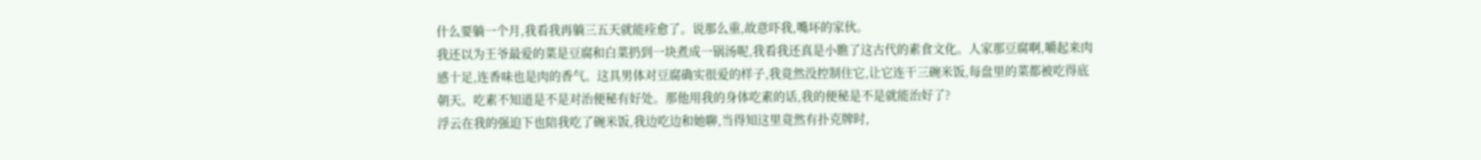什么要躺一个月,我看我再躺三五天就能痊愈了。说那么重,故意吓我,嘴坏的家伙。
我还以为王爷最爱的菜是豆腐和白菜扔到一块煮成一锅汤呢,我看我还真是小瞧了这古代的素食文化。人家那豆腐啊,嚼起来肉感十足,连香味也是肉的香气。这具男体对豆腐确实很爱的样子,我竟然没控制住它,让它连干三碗米饭,每盘里的菜都被吃得底朝天。吃素不知道是不是对治便秘有好处。那他用我的身体吃素的话,我的便秘是不是就能治好了?
浮云在我的强迫下也陪我吃了碗米饭,我边吃边和她聊,当得知这里竟然有扑克牌时,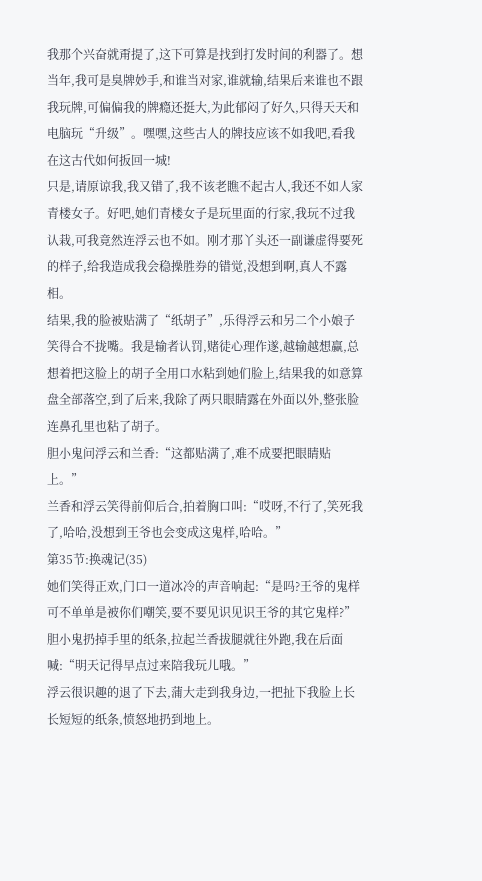我那个兴奋就甭提了,这下可算是找到打发时间的利器了。想当年,我可是臭牌妙手,和谁当对家,谁就输,结果后来谁也不跟我玩牌,可偏偏我的牌瘾还挺大,为此郁闷了好久,只得天天和电脑玩“升级”。嘿嘿,这些古人的牌技应该不如我吧,看我在这古代如何扳回一城!
只是,请原谅我,我又错了,我不该老瞧不起古人,我还不如人家青楼女子。好吧,她们青楼女子是玩里面的行家,我玩不过我认栽,可我竟然连浮云也不如。刚才那丫头还一副谦虚得要死的样子,给我造成我会稳操胜券的错觉,没想到啊,真人不露相。
结果,我的脸被贴满了“纸胡子”,乐得浮云和另二个小娘子笑得合不拢嘴。我是输者认罚,赌徒心理作遂,越输越想赢,总想着把这脸上的胡子全用口水粘到她们脸上,结果我的如意算盘全部落空,到了后来,我除了两只眼睛露在外面以外,整张脸连鼻孔里也粘了胡子。
胆小鬼问浮云和兰香:“这都贴满了,难不成要把眼睛贴上。”
兰香和浮云笑得前仰后合,拍着胸口叫:“哎呀,不行了,笑死我了,哈哈,没想到王爷也会变成这鬼样,哈哈。”
第35节:换魂记(35)
她们笑得正欢,门口一道冰冷的声音响起:“是吗?王爷的鬼样可不单单是被你们嘲笑,要不要见识见识王爷的其它鬼样?”
胆小鬼扔掉手里的纸条,拉起兰香拔腿就往外跑,我在后面喊:“明天记得早点过来陪我玩儿哦。”
浮云很识趣的退了下去,蒲大走到我身边,一把扯下我脸上长长短短的纸条,愤怒地扔到地上。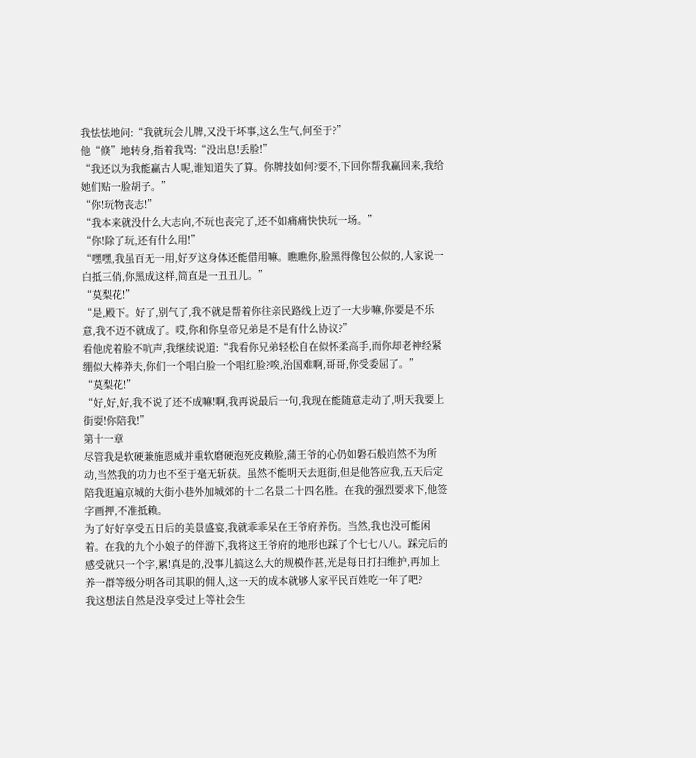我怯怯地问:“我就玩会儿牌,又没干坏事,这么生气,何至于?”
他“倏”地转身,指着我骂:“没出息!丢脸!”
“我还以为我能赢古人呢,谁知道失了算。你牌技如何?要不,下回你帮我赢回来,我给她们贴一脸胡子。”
“你!玩物丧志!”
“我本来就没什么大志向,不玩也丧完了,还不如痛痛快快玩一场。”
“你!除了玩,还有什么用!”
“嘿嘿,我虽百无一用,好歹这身体还能借用嘛。瞧瞧你,脸黑得像包公似的,人家说一白抵三俏,你黑成这样,简直是一丑丑儿。”
“莫梨花!”
“是,殿下。好了,别气了,我不就是帮着你往亲民路线上迈了一大步嘛,你要是不乐意,我不迈不就成了。哎,你和你皇帝兄弟是不是有什么协议?”
看他虎着脸不吭声,我继续说道:“我看你兄弟轻松自在似怀柔高手,而你却老神经紧绷似大棒莽夫,你们一个唱白脸一个唱红脸?唉,治国难啊,哥哥,你受委屈了。”
“莫梨花!”
“好,好,好,我不说了还不成嘛!啊,我再说最后一句,我现在能随意走动了,明天我要上街耍!你陪我!”
第十一章
尽管我是软硬兼施恩威并重软磨硬泡死皮赖脸,蒲王爷的心仍如磐石般岿然不为所动,当然我的功力也不至于毫无斩获。虽然不能明天去逛街,但是他答应我,五天后定陪我逛遍京城的大街小巷外加城郊的十二名景二十四名胜。在我的强烈要求下,他签字画押,不准抵赖。
为了好好享受五日后的美景盛宴,我就乖乖呆在王爷府养伤。当然,我也没可能闲着。在我的九个小娘子的伴游下,我将这王爷府的地形也踩了个七七八八。踩完后的感受就只一个字,累!真是的,没事儿搞这么大的规模作甚,光是每日打扫维护,再加上养一群等级分明各司其职的佣人,这一天的成本就够人家平民百姓吃一年了吧?
我这想法自然是没享受过上等社会生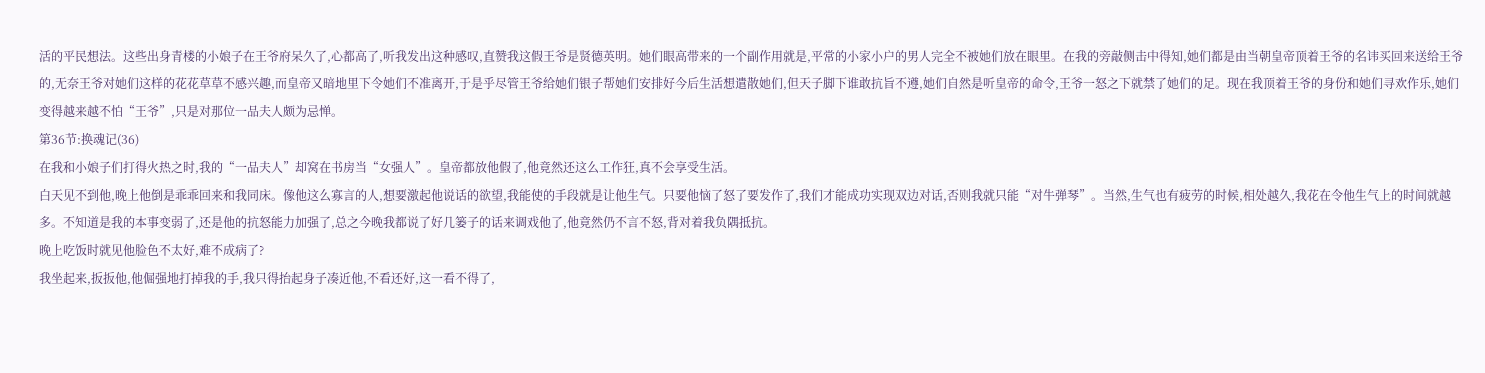活的平民想法。这些出身青楼的小娘子在王爷府呆久了,心都高了,听我发出这种感叹,直赞我这假王爷是贤德英明。她们眼高带来的一个副作用就是,平常的小家小户的男人完全不被她们放在眼里。在我的旁敲侧击中得知,她们都是由当朝皇帝顶着王爷的名讳买回来送给王爷的,无奈王爷对她们这样的花花草草不感兴趣,而皇帝又暗地里下令她们不准离开,于是乎尽管王爷给她们银子帮她们安排好今后生活想遣散她们,但天子脚下谁敢抗旨不遵,她们自然是听皇帝的命令,王爷一怒之下就禁了她们的足。现在我顶着王爷的身份和她们寻欢作乐,她们变得越来越不怕“王爷”,只是对那位一品夫人颇为忌惮。
第36节:换魂记(36)
在我和小娘子们打得火热之时,我的“一品夫人”却窝在书房当“女强人”。皇帝都放他假了,他竟然还这么工作狂,真不会享受生活。
白天见不到他,晚上他倒是乖乖回来和我同床。像他这么寡言的人,想要激起他说话的欲望,我能使的手段就是让他生气。只要他恼了怒了要发作了,我们才能成功实现双边对话,否则我就只能“对牛弹琴”。当然,生气也有疲劳的时候,相处越久,我花在令他生气上的时间就越多。不知道是我的本事变弱了,还是他的抗怒能力加强了,总之今晚我都说了好几篓子的话来调戏他了,他竟然仍不言不怒,背对着我负隅抵抗。
晚上吃饭时就见他脸色不太好,难不成病了?
我坐起来,扳扳他,他倔强地打掉我的手,我只得抬起身子凑近他,不看还好,这一看不得了,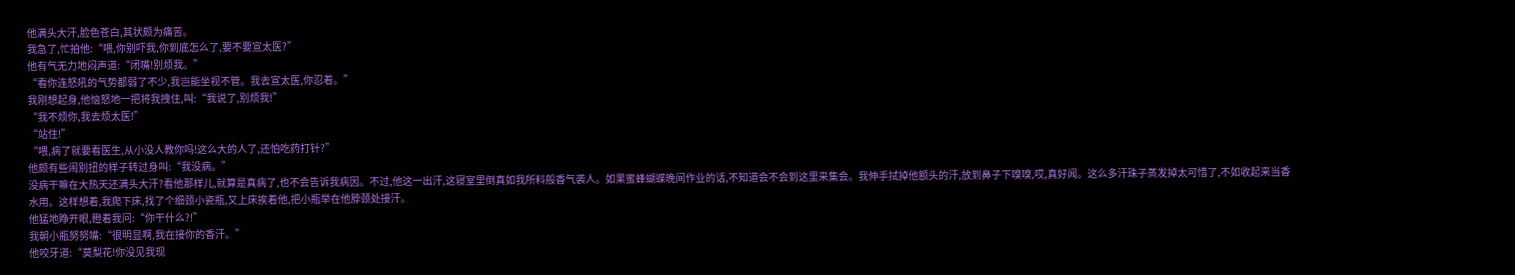他满头大汗,脸色苍白,其状颇为痛苦。
我急了,忙拍他:“喂,你别吓我,你到底怎么了,要不要宣太医?”
他有气无力地闷声道:“闭嘴!别烦我。”
“看你连怒吼的气势都弱了不少,我岂能坐视不管。我去宣太医,你忍着。”
我刚想起身,他恼怒地一把将我拽住,叫:“我说了,别烦我!”
“我不烦你,我去烦太医!”
“站住!”
“喂,病了就要看医生,从小没人教你吗!这么大的人了,还怕吃药打针?”
他颇有些闹别扭的样子转过身叫:“我没病。”
没病干嘛在大热天还满头大汗?看他那样儿,就算是真病了,也不会告诉我病因。不过,他这一出汗,这寝室里倒真如我所料般香气袭人。如果蜜蜂蝴蝶晚间作业的话,不知道会不会到这里来集会。我伸手拭掉他额头的汗,放到鼻子下嗅嗅,哎,真好闻。这么多汗珠子蒸发掉太可惜了,不如收起来当香水用。这样想着,我爬下床,找了个细颈小瓷瓶,又上床挨着他,把小瓶举在他脖颈处接汗。
他猛地睁开眼,瞪着我问:“你干什么?!”
我朝小瓶努努嘴:“很明显啊,我在接你的香汗。”
他咬牙道:“莫梨花!你没见我现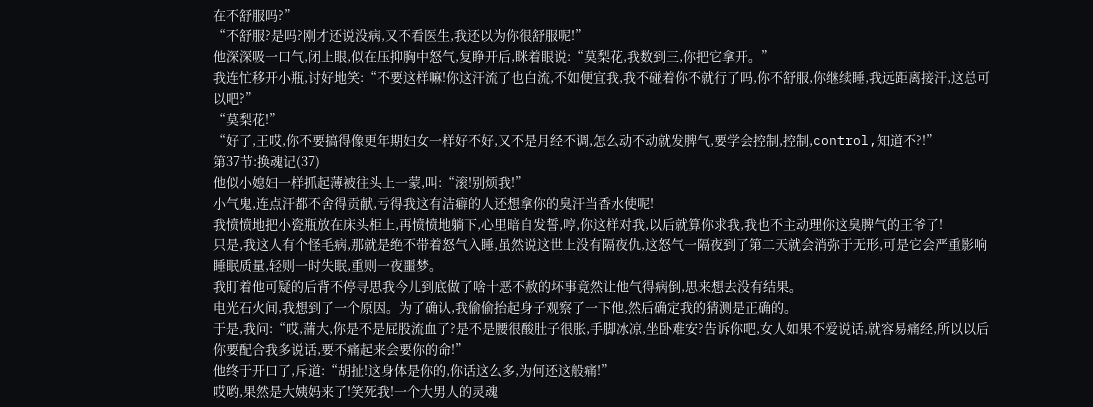在不舒服吗?”
“不舒服?是吗?刚才还说没病,又不看医生,我还以为你很舒服呢!”
他深深吸一口气,闭上眼,似在压抑胸中怒气,复睁开后,眯着眼说:“莫梨花,我数到三,你把它拿开。”
我连忙移开小瓶,讨好地笑:“不要这样嘛!你这汗流了也白流,不如便宜我,我不碰着你不就行了吗,你不舒服,你继续睡,我远距离接汗,这总可以吧?”
“莫梨花!”
“好了,王哎,你不要搞得像更年期妇女一样好不好,又不是月经不调,怎么动不动就发脾气,要学会控制,控制,control,知道不?!”
第37节:换魂记(37)
他似小媳妇一样抓起薄被往头上一蒙,叫:“滚!别烦我!”
小气鬼,连点汗都不舍得贡献,亏得我这有洁癖的人还想拿你的臭汗当香水使呢!
我愤愤地把小瓷瓶放在床头柜上,再愤愤地躺下,心里暗自发誓,哼,你这样对我,以后就算你求我,我也不主动理你这臭脾气的王爷了!
只是,我这人有个怪毛病,那就是绝不带着怒气入睡,虽然说这世上没有隔夜仇,这怒气一隔夜到了第二天就会消弥于无形,可是它会严重影响睡眠质量,轻则一时失眠,重则一夜噩梦。
我盯着他可疑的后背不停寻思我今儿到底做了啥十恶不赦的坏事竟然让他气得病倒,思来想去没有结果。
电光石火间,我想到了一个原因。为了确认,我偷偷抬起身子观察了一下他,然后确定我的猜测是正确的。
于是,我问:“哎,蒲大,你是不是屁股流血了?是不是腰很酸肚子很胀,手脚冰凉,坐卧难安?告诉你吧,女人如果不爱说话,就容易痛经,所以以后你要配合我多说话,要不痛起来会要你的命!”
他终于开口了,斥道:“胡扯!这身体是你的,你话这么多,为何还这般痛!”
哎哟,果然是大姨妈来了!笑死我!一个大男人的灵魂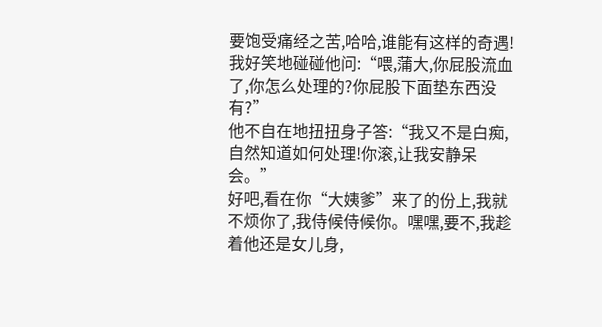要饱受痛经之苦,哈哈,谁能有这样的奇遇!
我好笑地碰碰他问:“喂,蒲大,你屁股流血了,你怎么处理的?你屁股下面垫东西没有?”
他不自在地扭扭身子答:“我又不是白痴,自然知道如何处理!你滚,让我安静呆会。”
好吧,看在你“大姨爹”来了的份上,我就不烦你了,我侍候侍候你。嘿嘿,要不,我趁着他还是女儿身,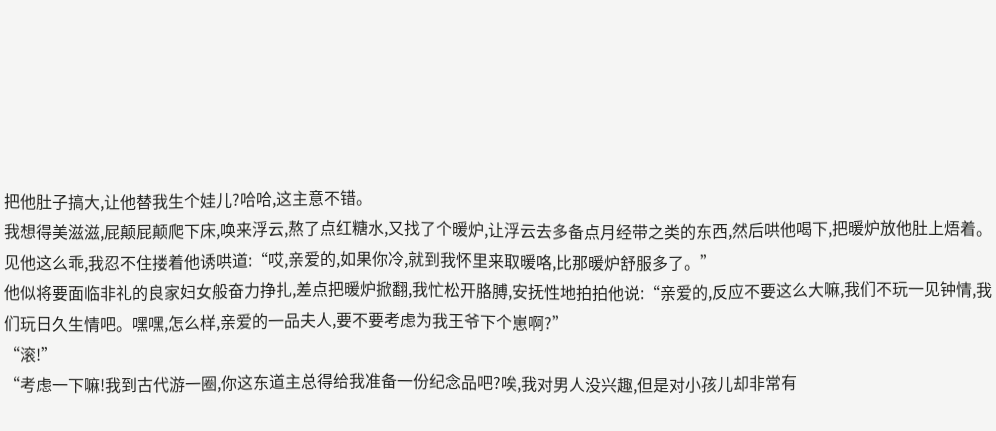把他肚子搞大,让他替我生个娃儿?哈哈,这主意不错。
我想得美滋滋,屁颠屁颠爬下床,唤来浮云,熬了点红糖水,又找了个暖炉,让浮云去多备点月经带之类的东西,然后哄他喝下,把暖炉放他肚上焐着。
见他这么乖,我忍不住搂着他诱哄道:“哎,亲爱的,如果你冷,就到我怀里来取暖咯,比那暖炉舒服多了。”
他似将要面临非礼的良家妇女般奋力挣扎,差点把暖炉掀翻,我忙松开胳膊,安抚性地拍拍他说:“亲爱的,反应不要这么大嘛,我们不玩一见钟情,我们玩日久生情吧。嘿嘿,怎么样,亲爱的一品夫人,要不要考虑为我王爷下个崽啊?”
“滚!”
“考虑一下嘛!我到古代游一圈,你这东道主总得给我准备一份纪念品吧?唉,我对男人没兴趣,但是对小孩儿却非常有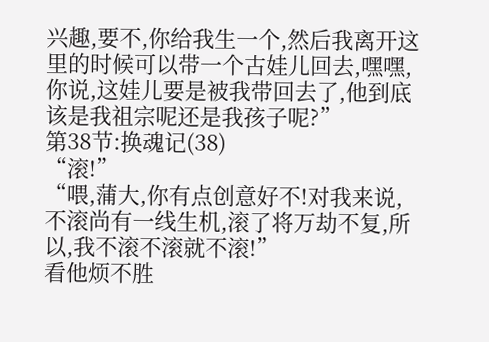兴趣,要不,你给我生一个,然后我离开这里的时候可以带一个古娃儿回去,嘿嘿,你说,这娃儿要是被我带回去了,他到底该是我祖宗呢还是我孩子呢?”
第38节:换魂记(38)
“滚!”
“喂,蒲大,你有点创意好不!对我来说,不滚尚有一线生机,滚了将万劫不复,所以,我不滚不滚就不滚!”
看他烦不胜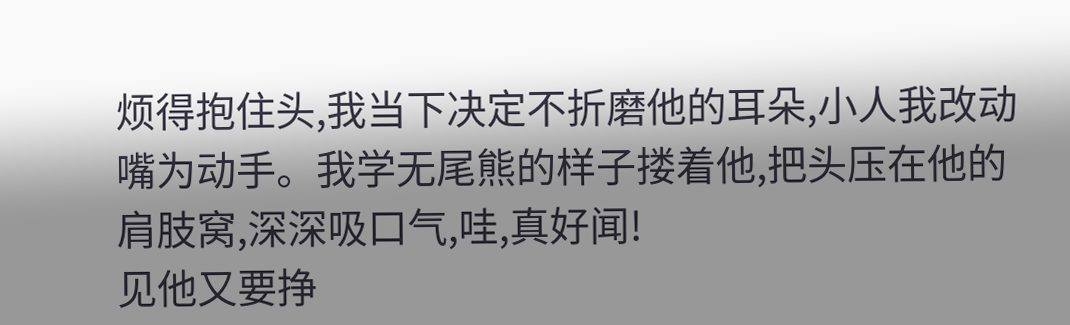烦得抱住头,我当下决定不折磨他的耳朵,小人我改动嘴为动手。我学无尾熊的样子搂着他,把头压在他的肩肢窝,深深吸口气,哇,真好闻!
见他又要挣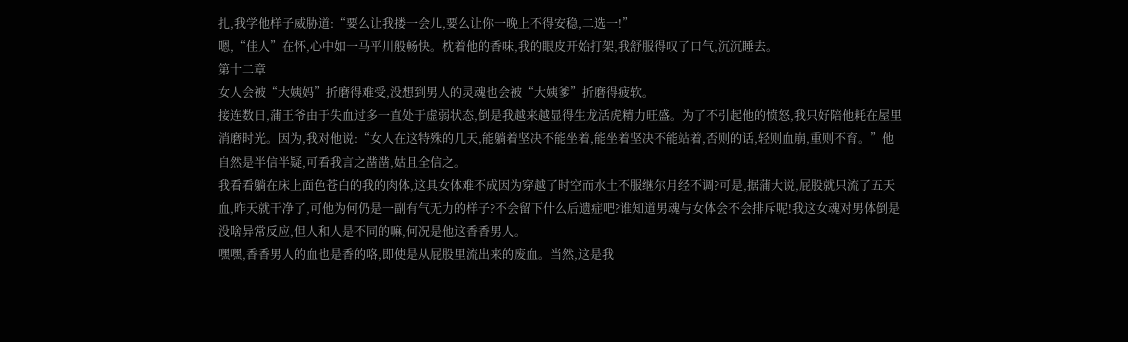扎,我学他样子威胁道:“要么让我搂一会儿,要么让你一晚上不得安稳,二选一!”
嗯,“佳人”在怀,心中如一马平川般畅快。枕着他的香味,我的眼皮开始打架,我舒服得叹了口气,沉沉睡去。
第十二章
女人会被“大姨妈”折磨得难受,没想到男人的灵魂也会被“大姨爹”折磨得疲软。
接连数日,蒲王爷由于失血过多一直处于虚弱状态,倒是我越来越显得生龙活虎精力旺盛。为了不引起他的愤怒,我只好陪他耗在屋里消磨时光。因为,我对他说:“女人在这特殊的几天,能躺着坚决不能坐着,能坐着坚决不能站着,否则的话,轻则血崩,重则不育。”他自然是半信半疑,可看我言之凿凿,姑且全信之。
我看看躺在床上面色苍白的我的肉体,这具女体难不成因为穿越了时空而水土不服继尔月经不调?可是,据蒲大说,屁股就只流了五天血,昨天就干净了,可他为何仍是一副有气无力的样子?不会留下什么后遗症吧?谁知道男魂与女体会不会排斥呢!我这女魂对男体倒是没啥异常反应,但人和人是不同的嘛,何况是他这香香男人。
嘿嘿,香香男人的血也是香的咯,即使是从屁股里流出来的废血。当然,这是我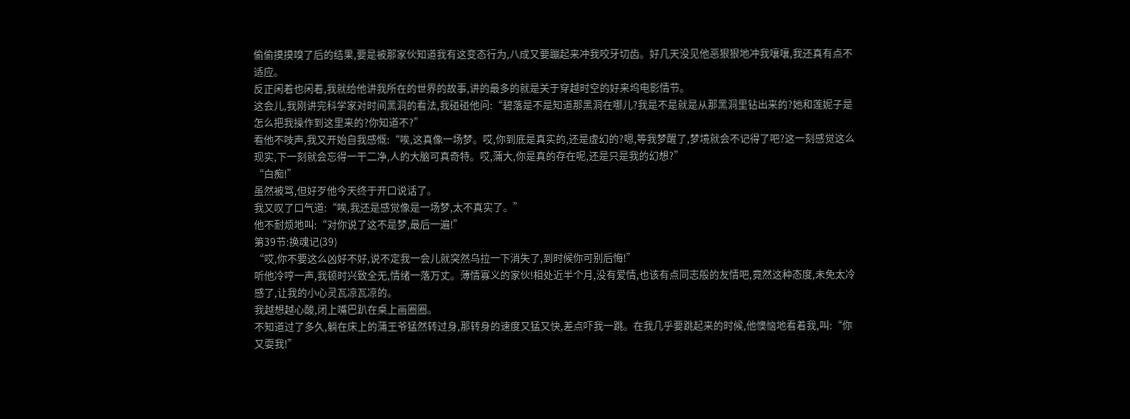偷偷摸摸嗅了后的结果,要是被那家伙知道我有这变态行为,八成又要蹦起来冲我咬牙切齿。好几天没见他恶狠狠地冲我嚷嚷,我还真有点不适应。
反正闲着也闲着,我就给他讲我所在的世界的故事,讲的最多的就是关于穿越时空的好来坞电影情节。
这会儿,我刚讲完科学家对时间黑洞的看法,我碰碰他问:“碧落是不是知道那黑洞在哪儿?我是不是就是从那黑洞里钻出来的?她和莲妮子是怎么把我操作到这里来的?你知道不?”
看他不吱声,我又开始自我感慨:“唉,这真像一场梦。哎,你到底是真实的,还是虚幻的?嗯,等我梦醒了,梦境就会不记得了吧?这一刻感觉这么现实,下一刻就会忘得一干二净,人的大脑可真奇特。哎,蒲大,你是真的存在呢,还是只是我的幻想?”
“白痴!”
虽然被骂,但好歹他今天终于开口说话了。
我又叹了口气道:“唉,我还是感觉像是一场梦,太不真实了。”
他不耐烦地叫:“对你说了这不是梦,最后一遍!”
第39节:换魂记(39)
“哎,你不要这么凶好不好,说不定我一会儿就突然乌拉一下消失了,到时候你可别后悔!”
听他冷哼一声,我顿时兴致全无,情绪一落万丈。薄情寡义的家伙!相处近半个月,没有爱情,也该有点同志般的友情吧,竟然这种态度,未免太冷感了,让我的小心灵瓦凉瓦凉的。
我越想越心酸,闭上嘴巴趴在桌上画圈圈。
不知道过了多久,躺在床上的蒲王爷猛然转过身,那转身的速度又猛又快,差点吓我一跳。在我几乎要跳起来的时候,他懊恼地看着我,叫:“你又耍我!”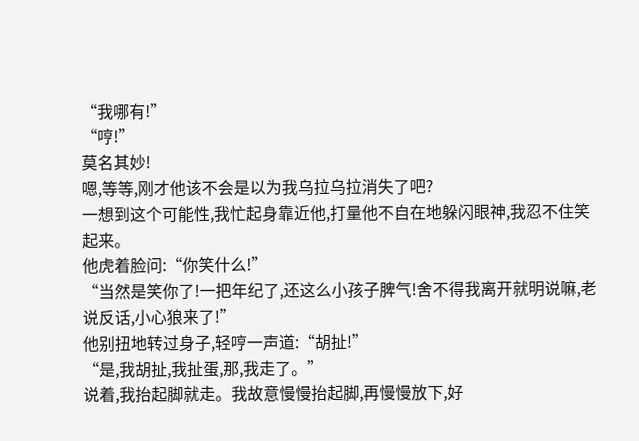“我哪有!”
“哼!”
莫名其妙!
嗯,等等,刚才他该不会是以为我乌拉乌拉消失了吧?
一想到这个可能性,我忙起身靠近他,打量他不自在地躲闪眼神,我忍不住笑起来。
他虎着脸问:“你笑什么!”
“当然是笑你了!一把年纪了,还这么小孩子脾气!舍不得我离开就明说嘛,老说反话,小心狼来了!”
他别扭地转过身子,轻哼一声道:“胡扯!”
“是,我胡扯,我扯蛋,那,我走了。”
说着,我抬起脚就走。我故意慢慢抬起脚,再慢慢放下,好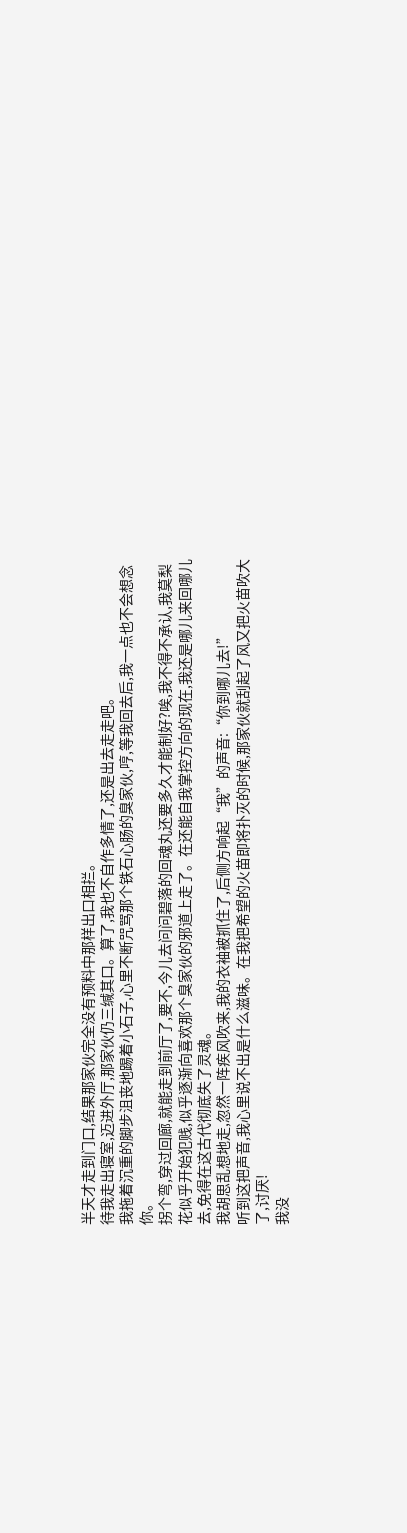半天才走到门口,结果那家伙完全没有预料中那样出口相拦。
待我走出寝室,迈进外厅,那家伙仍三缄其口。算了,我也不自作多情了,还是出去走走吧。
我拖着沉重的脚步沮丧地踢着小石子,心里不断咒骂那个铁石心肠的臭家伙,哼,等我回去后,我一点也不会想念你。
拐个弯,穿过回廊,就能走到前厅了,要不,今儿去问问碧落的回魂丸还要多久才能制好?唉,我不得不承认,我莫梨花似乎开始犯贱,似乎逐渐向喜欢那个臭家伙的邪道上走了。在还能自我掌控方向的现在,我还是哪儿来回哪儿去,免得在这古代彻底失了灵魂。
我胡思乱想地走,忽然一阵疾风吹来,我的衣袖被抓住了,后侧方响起“我”的声音:“你到哪儿去!”
听到这把声音,我心里说不出是什么滋味。在我把希望的火苗即将扑灭的时候,那家伙就刮起了风又把火苗吹大了,讨厌!
我没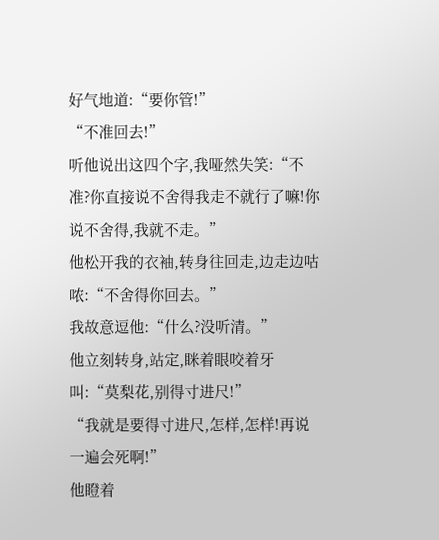好气地道:“要你管!”
“不准回去!”
听他说出这四个字,我哑然失笑:“不准?你直接说不舍得我走不就行了嘛!你说不舍得,我就不走。”
他松开我的衣袖,转身往回走,边走边咕哝:“不舍得你回去。”
我故意逗他:“什么?没听清。”
他立刻转身,站定,眯着眼咬着牙叫:“莫梨花,别得寸进尺!”
“我就是要得寸进尺,怎样,怎样!再说一遍会死啊!”
他瞪着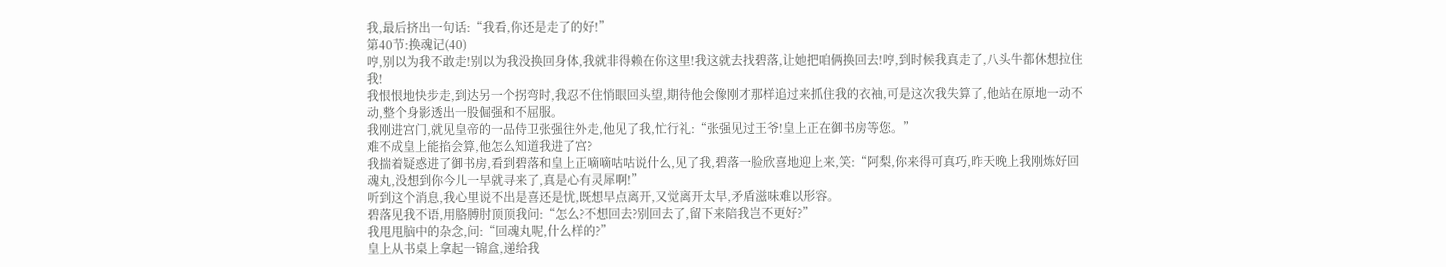我,最后挤出一句话:“我看,你还是走了的好!”
第40节:换魂记(40)
哼,别以为我不敢走!别以为我没换回身体,我就非得赖在你这里!我这就去找碧落,让她把咱俩换回去!哼,到时候我真走了,八头牛都休想拉住我!
我恨恨地快步走,到达另一个拐弯时,我忍不住悄眼回头望,期待他会像刚才那样追过来抓住我的衣袖,可是这次我失算了,他站在原地一动不动,整个身影透出一股倔强和不屈服。
我刚进宫门,就见皇帝的一品侍卫张强往外走,他见了我,忙行礼:“张强见过王爷!皇上正在御书房等您。”
难不成皇上能掐会算,他怎么知道我进了宫?
我揣着疑惑进了御书房,看到碧落和皇上正嘀嘀咕咕说什么,见了我,碧落一脸欣喜地迎上来,笑:“阿梨,你来得可真巧,昨天晚上我刚炼好回魂丸,没想到你今儿一早就寻来了,真是心有灵犀啊!”
听到这个消息,我心里说不出是喜还是忧,既想早点离开,又觉离开太早,矛盾滋味难以形容。
碧落见我不语,用胳膊肘顶顶我问:“怎么?不想回去?别回去了,留下来陪我岂不更好?”
我甩甩脑中的杂念,问:“回魂丸呢,什么样的?”
皇上从书桌上拿起一锦盒,递给我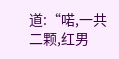道:“喏,一共二颗,红男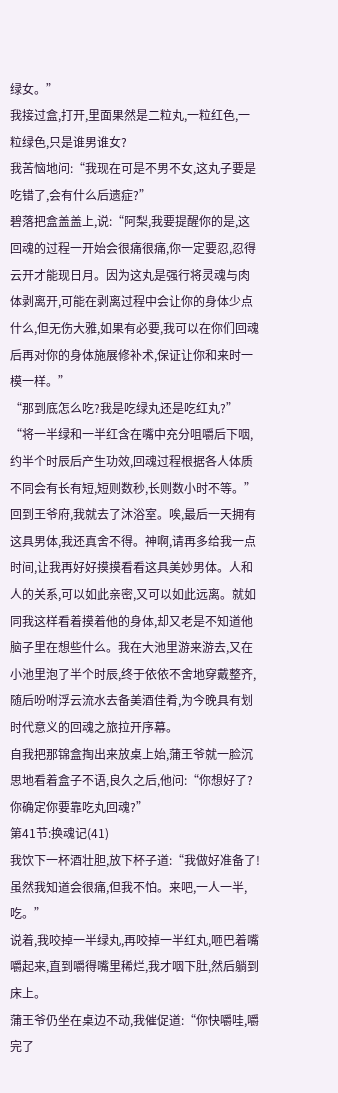绿女。”
我接过盒,打开,里面果然是二粒丸,一粒红色,一粒绿色,只是谁男谁女?
我苦恼地问:“我现在可是不男不女,这丸子要是吃错了,会有什么后遗症?”
碧落把盒盖盖上,说:“阿梨,我要提醒你的是,这回魂的过程一开始会很痛很痛,你一定要忍,忍得云开才能现日月。因为这丸是强行将灵魂与肉体剥离开,可能在剥离过程中会让你的身体少点什么,但无伤大雅,如果有必要,我可以在你们回魂后再对你的身体施展修补术,保证让你和来时一模一样。”
“那到底怎么吃?我是吃绿丸还是吃红丸?”
“将一半绿和一半红含在嘴中充分咀嚼后下咽,约半个时辰后产生功效,回魂过程根据各人体质不同会有长有短,短则数秒,长则数小时不等。”
回到王爷府,我就去了沐浴室。唉,最后一天拥有这具男体,我还真舍不得。神啊,请再多给我一点时间,让我再好好摸摸看看这具美妙男体。人和人的关系,可以如此亲密,又可以如此远离。就如同我这样看着摸着他的身体,却又老是不知道他脑子里在想些什么。我在大池里游来游去,又在小池里泡了半个时辰,终于依依不舍地穿戴整齐,随后吩咐浮云流水去备美酒佳肴,为今晚具有划时代意义的回魂之旅拉开序幕。
自我把那锦盒掏出来放桌上始,蒲王爷就一脸沉思地看着盒子不语,良久之后,他问:“你想好了?你确定你要靠吃丸回魂?”
第41节:换魂记(41)
我饮下一杯酒壮胆,放下杯子道:“我做好准备了!虽然我知道会很痛,但我不怕。来吧,一人一半,吃。”
说着,我咬掉一半绿丸,再咬掉一半红丸,咂巴着嘴嚼起来,直到嚼得嘴里稀烂,我才咽下肚,然后躺到床上。
蒲王爷仍坐在桌边不动,我催促道:“你快嚼哇,嚼完了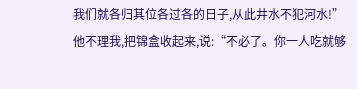我们就各归其位各过各的日子,从此井水不犯河水!”
他不理我,把锦盒收起来,说:“不必了。你一人吃就够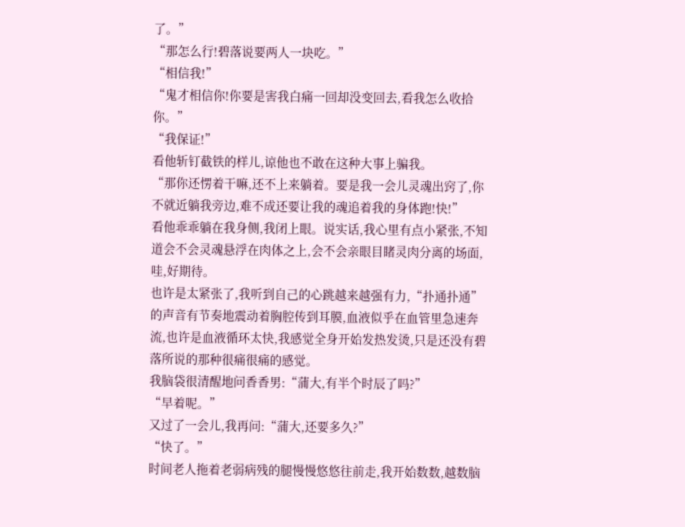了。”
“那怎么行!碧落说要两人一块吃。”
“相信我!”
“鬼才相信你!你要是害我白痛一回却没变回去,看我怎么收拾你。”
“我保证!”
看他斩钉截铁的样儿,谅他也不敢在这种大事上骗我。
“那你还愣着干嘛,还不上来躺着。要是我一会儿灵魂出窍了,你不就近躺我旁边,难不成还要让我的魂追着我的身体跑!快!”
看他乖乖躺在我身侧,我闭上眼。说实话,我心里有点小紧张,不知道会不会灵魂悬浮在肉体之上,会不会亲眼目睹灵肉分离的场面,哇,好期待。
也许是太紧张了,我听到自己的心跳越来越强有力,“扑通扑通”的声音有节奏地震动着胸腔传到耳膜,血液似乎在血管里急速奔流,也许是血液循环太快,我感觉全身开始发热发烫,只是还没有碧落所说的那种很痛很痛的感觉。
我脑袋很清醒地问香香男:“蒲大,有半个时辰了吗?”
“早着呢。”
又过了一会儿,我再问:“蒲大,还要多久?”
“快了。”
时间老人拖着老弱病残的腿慢慢悠悠往前走,我开始数数,越数脑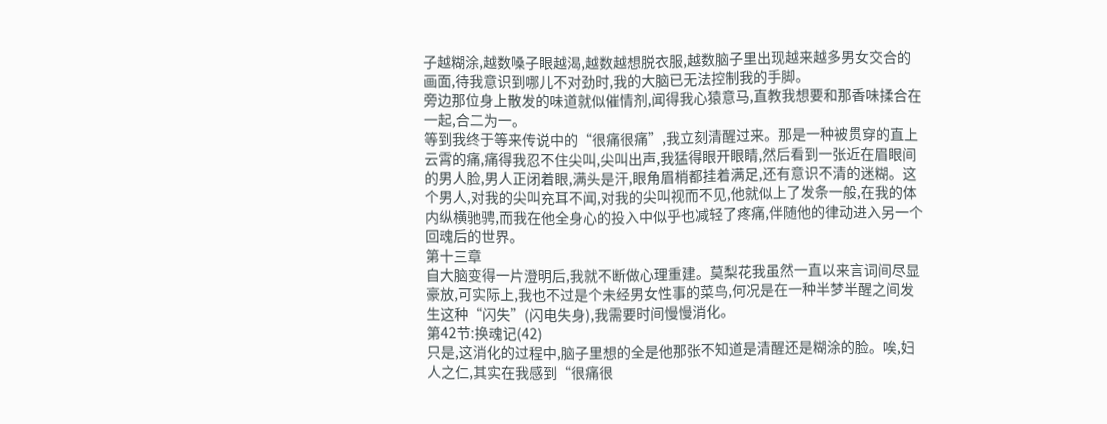子越糊涂,越数嗓子眼越渴,越数越想脱衣服,越数脑子里出现越来越多男女交合的画面,待我意识到哪儿不对劲时,我的大脑已无法控制我的手脚。
旁边那位身上散发的味道就似催情剂,闻得我心猿意马,直教我想要和那香味揉合在一起,合二为一。
等到我终于等来传说中的“很痛很痛”,我立刻清醒过来。那是一种被贯穿的直上云霄的痛,痛得我忍不住尖叫,尖叫出声,我猛得眼开眼睛,然后看到一张近在眉眼间的男人脸,男人正闭着眼,满头是汗,眼角眉梢都挂着满足,还有意识不清的迷糊。这个男人,对我的尖叫充耳不闻,对我的尖叫视而不见,他就似上了发条一般,在我的体内纵横驰骋,而我在他全身心的投入中似乎也减轻了疼痛,伴随他的律动进入另一个回魂后的世界。
第十三章
自大脑变得一片澄明后,我就不断做心理重建。莫梨花我虽然一直以来言词间尽显豪放,可实际上,我也不过是个未经男女性事的菜鸟,何况是在一种半梦半醒之间发生这种“闪失”(闪电失身),我需要时间慢慢消化。
第42节:换魂记(42)
只是,这消化的过程中,脑子里想的全是他那张不知道是清醒还是糊涂的脸。唉,妇人之仁,其实在我感到“很痛很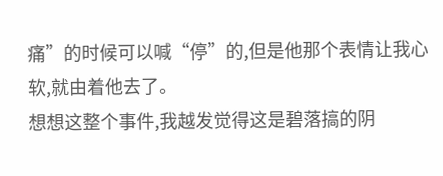痛”的时候可以喊“停”的,但是他那个表情让我心软,就由着他去了。
想想这整个事件,我越发觉得这是碧落搞的阴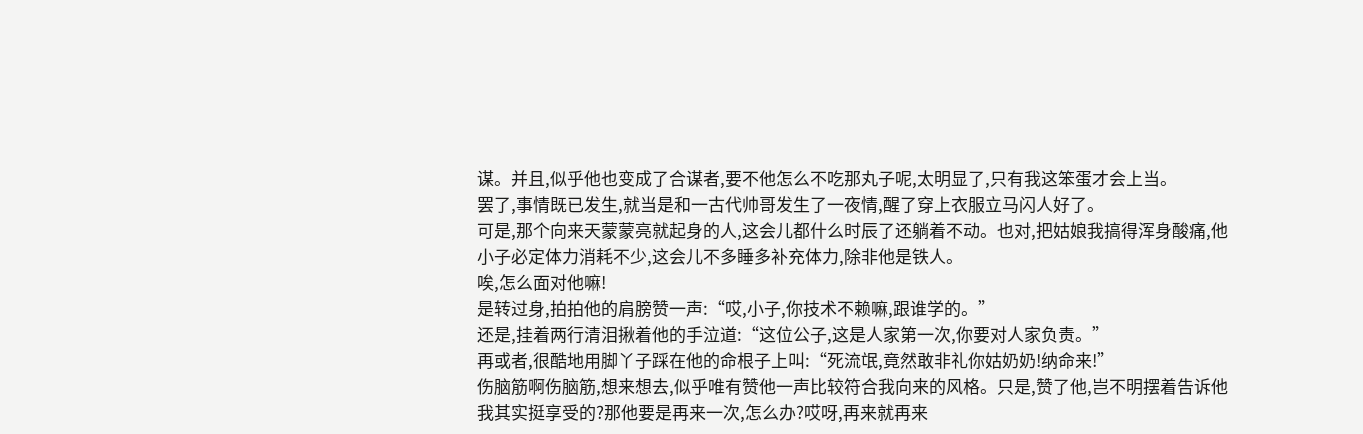谋。并且,似乎他也变成了合谋者,要不他怎么不吃那丸子呢,太明显了,只有我这笨蛋才会上当。
罢了,事情既已发生,就当是和一古代帅哥发生了一夜情,醒了穿上衣服立马闪人好了。
可是,那个向来天蒙蒙亮就起身的人,这会儿都什么时辰了还躺着不动。也对,把姑娘我搞得浑身酸痛,他小子必定体力消耗不少,这会儿不多睡多补充体力,除非他是铁人。
唉,怎么面对他嘛!
是转过身,拍拍他的肩膀赞一声:“哎,小子,你技术不赖嘛,跟谁学的。”
还是,挂着两行清泪揪着他的手泣道:“这位公子,这是人家第一次,你要对人家负责。”
再或者,很酷地用脚丫子踩在他的命根子上叫:“死流氓,竟然敢非礼你姑奶奶!纳命来!”
伤脑筋啊伤脑筋,想来想去,似乎唯有赞他一声比较符合我向来的风格。只是,赞了他,岂不明摆着告诉他我其实挺享受的?那他要是再来一次,怎么办?哎呀,再来就再来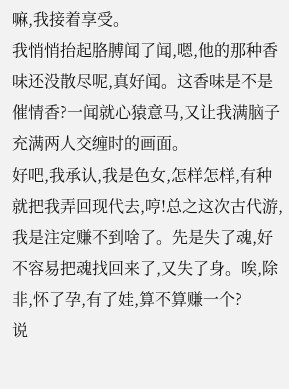嘛,我接着享受。
我悄悄抬起胳膊闻了闻,嗯,他的那种香味还没散尽呢,真好闻。这香味是不是催情香?一闻就心猿意马,又让我满脑子充满两人交缠时的画面。
好吧,我承认,我是色女,怎样怎样,有种就把我弄回现代去,哼!总之这次古代游,我是注定赚不到啥了。先是失了魂,好不容易把魂找回来了,又失了身。唉,除非,怀了孕,有了娃,算不算赚一个?
说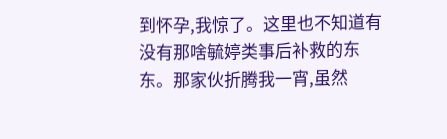到怀孕,我惊了。这里也不知道有没有那啥毓婷类事后补救的东东。那家伙折腾我一宵,虽然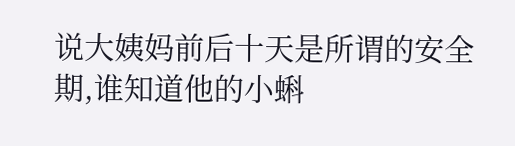说大姨妈前后十天是所谓的安全期,谁知道他的小蝌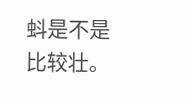蚪是不是比较壮。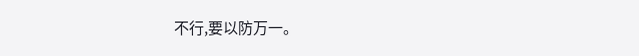不行,要以防万一。